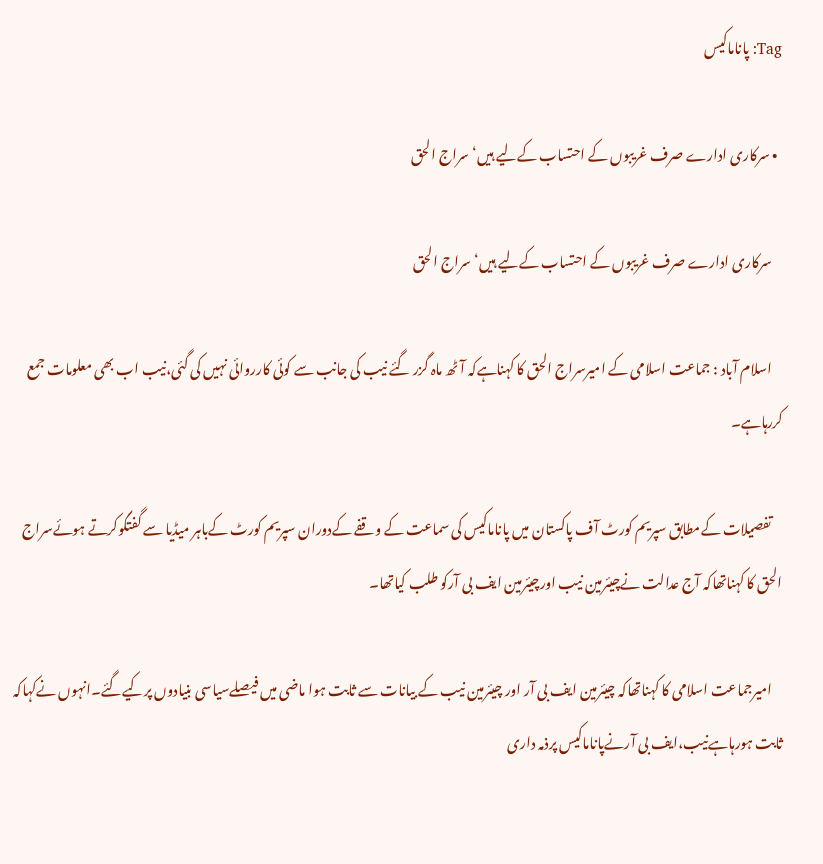Tag: پاناماکیس

  • سرکاری ادارے صرف غریبوں کے احتساب کےلیے ہیں‘سراج الحق

    سرکاری ادارے صرف غریبوں کے احتساب کےلیے ہیں‘سراج الحق

    اسلام آباد : جماعت اسلامی کے امیرسراج الحق کا کہناہےکہ آٹھ ماہ گزر گئے نیب کی جانب سے کوئی کارروائی نہیں کی گئی،نیب اب بھی معلومات جمع کررہاہے۔

    تفصیلات کےمطابق سپریم کورٹ آف پاکستان میں پاناماکیس کی سماعت کے وقفے کےدوران سپریم کورٹ کےباہر میڈیا سے گفتگوکرتے ہوئےسراج الحق کا کہناتھاکہ آج عدالت نےچیئرمین نیب اورچیئرمین ایف بی آرکو طلب کیاتھا۔

    امیرجماعت اسلامی کا کہناتھاکہ چیئرمین ایف بی آر اور چیئرمین نیب کے بیانات سے ثابت ہوا ماضی میں فیصلےسیاسی بنیادوں پرکیےگئے۔انہوں نےکہاکہ ثابت ہورہاہےنیب،ایف بی آرنےپاناماکیس پرذمہ داری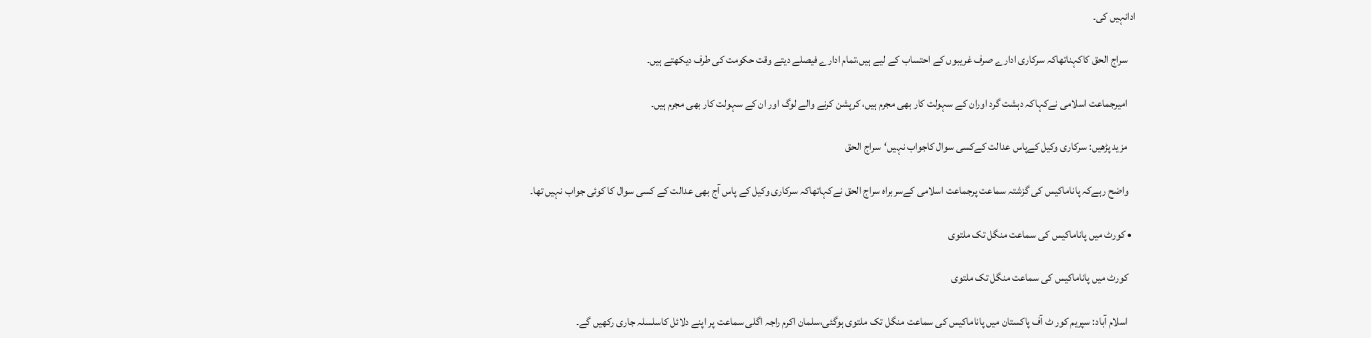ادانہیں کی۔

    سراج الحق کاکہناتھاکہ سرکاری ادارے صرف غریبوں کے احتساب کے لیے ہیں،تمام ادارے فیصلے دیتے وقت حکومت کی طرف دیکھتے ہیں۔

    امیرجماعت اسلامی نےکہاکہ دہشت گرد اوران کے سہولت کار بھی مجرم ہیں، کرپشن کرنے والے لوگ اور ان کے سہولت کار بھی مجرم ہیں۔

    مزید پڑھیں: سرکاری وکیل کےپاس عدالت کےکسی سوال کاجواب نہیں‘سراج الحق

    واضح رہےکہ پاناماکیس کی گزشتہ سماعت پرجماعت اسلامی کےسربراہ سراج الحق نےکہاتھاکہ سرکاری وکیل کے پاس آج بھی عدالت کے کسی سوال کا کوئی جواب نہیں تھا۔

  • کورٹ میں پاناماکیس کی سماعت منگل تک ملتوی

    کورٹ میں پاناماکیس کی سماعت منگل تک ملتوی

    اسلام آباد: سپریم کور ٹ آف پاکستان میں پاناماکیس کی سماعت منگل تک ملتوی ہوگئی،سلمان اکرم راجہ اگلی سماعت پر اپنے دلائل کاسلسلہ جاری رکھیں گے۔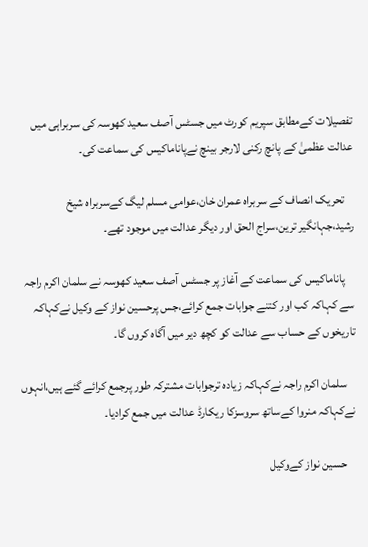تفصیلات کےمطابق سپریم کورٹ میں جسٹس آصف سعید کھوسہ کی سربراہی میں عدالت عظمیٰ کے پانچ رکنی لارجر بینچ نےپاناماکیس کی سماعت کی۔

    تحریک انصاف کے سربراہ عمران خان،عوامی مسلم لیگ کےسربراہ شیخ رشید،جہانگیر ترین،سراج الحق اور دیگر عدالت میں موجود تھے۔

    پاناماکیس کی سماعت کے آغاز پر جسٹس آصف سعید کھوسہ نے سلمان اکرم راجہ سے کہاکہ کب اور کتنے جوابات جمع کرائے،جس پرحسین نواز کے وکیل نےکہاکہ تاریخوں کے حساب سے عدالت کو کچھ دیر میں آگاہ کروں گا۔

    سلمان اکرم راجہ نےکہاکہ زیادہ ترجوابات مشترکہ طور پرجمع کرائے گئے ہیں،انہوں نےکہاکہ منروا کےساتھ سروسزکا ریکارڈ عدالت میں جمع کرادیا۔

    حسین نواز کےوکیل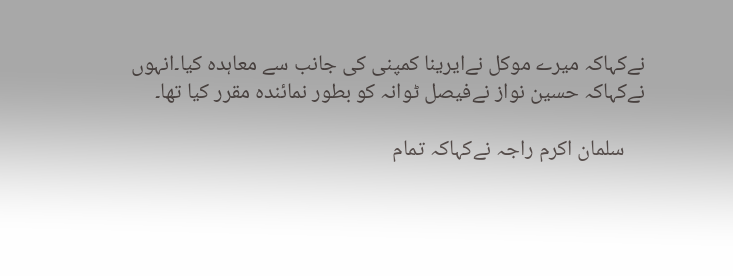نےکہاکہ میرے موکل نےایرینا کمپنی کی جانب سے معاہدہ کیا۔انہوں نےکہاکہ حسین نواز نےفیصل ٹوانہ کو بطور نمائندہ مقرر کیا تھا۔

    سلمان اکرم راجہ نےکہاکہ تمام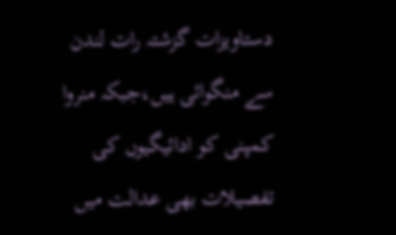دستاویزات گزشتہ رات لندن سے منگوائی ہیں،جبکہ منروا کمپنی کو ادائیگیوں کی تفصیلات بھی عدالت میں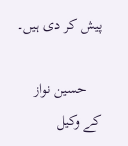پیش کر دی ہیں۔

    حسین نواز کے وکیل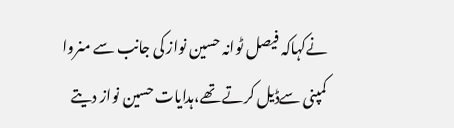نےکہاکہ فیصل ٹوانہ حسین نواز کی جانب سے منروا کمپنی سےڈیل کرتے تھے،ہدایات حسین نواز دیتے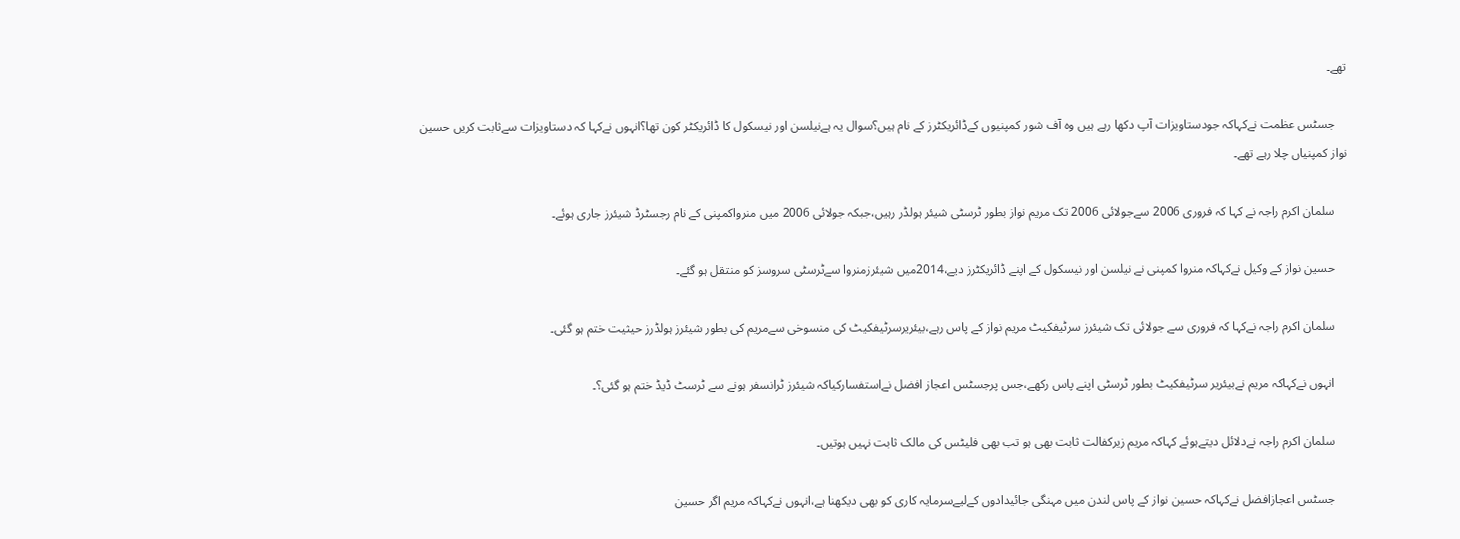تھے۔

    جسٹس عظمت نےکہاکہ جودستاویزات آپ دکھا رہے ہیں وہ آف شور کمپنیوں کےڈائریکٹرز کے نام ہیں؟سوال یہ ہےنیلسن اور نیسکول کا ڈائریکٹر کون تھا؟انہوں نےکہا کہ دستاویزات سےثابت کریں حسین نواز کمپنیاں چلا رہے تھے۔

    سلمان اکرم راجہ نے کہا کہ فروری 2006 سےجولائی 2006 تک مریم نواز بطور ٹرسٹی شیئر ہولڈر رہیں،جبکہ جولائی 2006 میں منرواکمپنی کے نام رجسٹرڈ شیئرز جاری ہوئے۔

    حسین نواز کے وکیل نےکہاکہ منروا کمپنی نے نیلسن اور نیسکول کے اپنے ڈائریکٹرز دیے،2014میں شیئرزمنروا سےٹرسٹی سروسز کو منتقل ہو گئے۔

    سلمان اکرم راجہ نےکہا کہ فروری سے جولائی تک شیئرز سرٹیفکیٹ مریم نواز کے پاس رہے،بیئریرسرٹیفکیٹ کی منسوخی سےمریم کی بطور شیئرز ہولڈرز حیثیت ختم ہو گئی۔

    انہوں نےکہاکہ مریم نےبیئریر سرٹیفکیٹ بطور ٹرسٹی اپنے پاس رکھے،جس پرجسٹس اعجاز افضل نےاستفسارکیاکہ شیئرز ٹرانسفر ہونے سے ٹرسٹ ڈیڈ ختم ہو گئی؟۔

    سلمان اکرم راجہ نےدلائل دیتےہوئے کہاکہ مریم زیرکفالت ثابت بھی ہو تب بھی فلیٹس کی مالک ثابت نہیں ہوتیں۔

    جسٹس اعجازافضل نےکہاکہ حسین نواز کے پاس لندن میں مہنگی جائیدادوں کےلیےسرمایہ کاری کو بھی دیکھنا ہے،انہوں نےکہاکہ مریم اگر حسین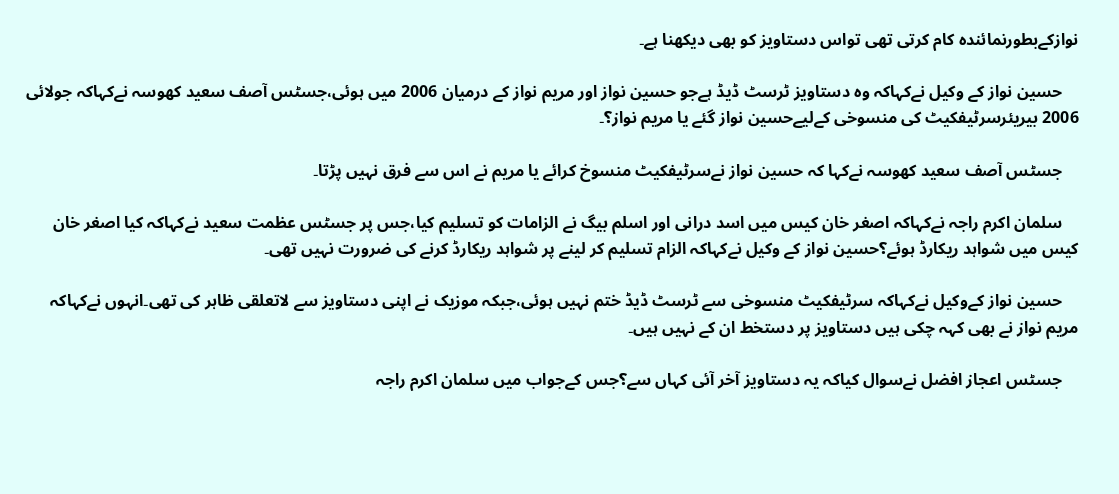نوازکےبطورنمائندہ کام کرتی تھی تواس دستاویز کو بھی دیکھنا ہے۔

    حسین نواز کے وکیل نےکہاکہ وہ دستاویز ٹرسٹ ڈیڈ ہےجو حسین نواز اور مریم نواز کے درمیان 2006 میں ہوئی،جسٹس آصف سعید کھوسہ نےکہاکہ جولائی 2006 بیریئرسرٹیفکیٹ کی منسوخی کےلیےحسین نواز گئے یا مریم نواز؟۔

    جسٹس آصف سعید کھوسہ نےکہا کہ حسین نواز نےسرٹیفکیٹ منسوخ کرائے یا مریم نے اس سے فرق نہیں پڑتا۔

    سلمان اکرم راجہ نےکہاکہ اصغر خان کیس میں اسد درانی اور اسلم بیگ نے الزامات کو تسلیم کیا،جس پر جسٹس عظمت سعید نےکہاکہ کیا اصغر خان کیس میں شواہد ریکارڈ ہوئے؟حسین نواز کے وکیل نےکہاکہ الزام تسلیم کر لینے پر شواہد ریکارڈ کرنے کی ضرورت نہیں تھی۔

    حسین نواز کےوکیل نےکہاکہ سرٹیفکیٹ منسوخی سے ٹرسٹ ڈیڈ ختم نہیں ہوئی،جبکہ موزیک نے اپنی دستاویز سے لاتعلقی ظاہر کی تھی۔انہوں نےکہاکہ مریم نواز نے بھی کہہ چکی ہیں دستاویز پر دستخط ان کے نہیں ہیں۔

    جسٹس اعجاز افضل نےسوال کیاکہ یہ دستاویز آخر آئی کہاں سے؟جس کےجواب میں سلمان اکرم راجہ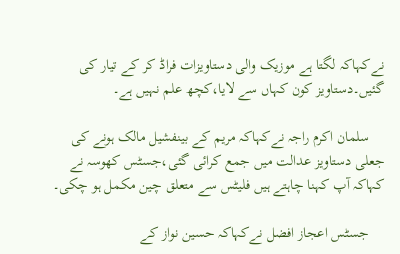نےکہاکہ لگتا ہے موزیک والی دستاویزات فراڈ کر کے تیار کی گئیں۔دستاویز کون کہاں سے لایا،کچھ علم نہیں ہے۔

    سلمان اکرم راجہ نےکہاکہ مریم کے بینفشیل مالک ہونے کی جعلی دستاویز عدالت میں جمع کرائی گئی،جسٹس کھوسہ نے کہاکہ آپ کہنا چاہتے ہیں فلیٹس سے متعلق چین مکمل ہو چکی۔

    جسٹس اعجاز افضل نےکہاکہ حسین نواز کے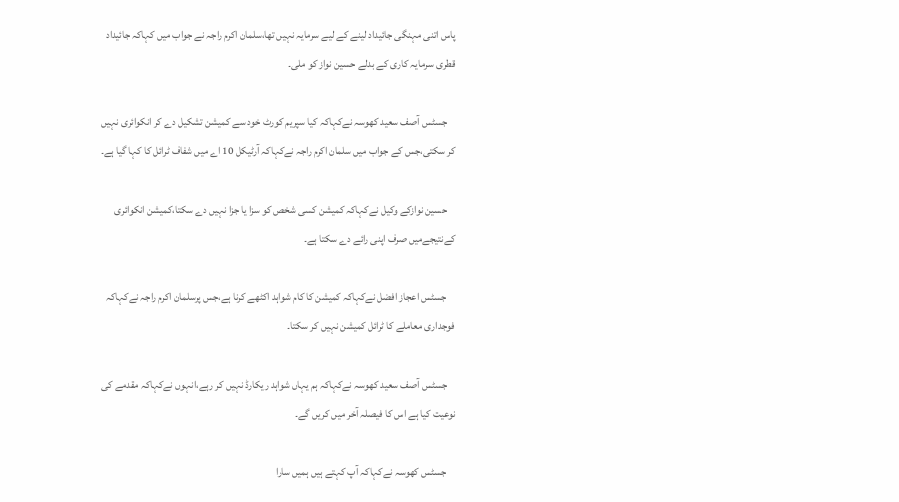پاس اتنی مہنگی جائیداد لینے کے لیے سرمایہ نہیں تھا،سلمان اکرم راجہ نے جواب میں کہاکہ جائیداد قطری سرمایہ کاری کے بدلے حسین نواز کو ملی۔

    جسٹس آصف سعید کھوسہ نےکہاکہ کیا سپریم کورٹ خود سے کمیشن تشکیل دے کر انکوائری نہیں کر سکتی،جس کے جواب میں سلمان اکرم راجہ نےکہاکہ آرٹیکل 10 اے میں شفاف ٹرائل کا کہا گیا ہے۔

    حسین نوازکے وکیل نےکہاکہ کمیشن کسی شخص کو سزا یا جزا نہیں دے سکتا،کمیشن انکوائری کےنتیجےمیں صرف اپنی رائے دے سکتا ہے۔

    جسٹس اعجاز افضل نےکہاکہ کمیشن کا کام شواہد اکٹھے کرنا ہے،جس پرسلمان اکرم راجہ نےکہاکہ فوجداری معاملے کا ٹرائل کمیشن نہیں کر سکتا۔

    جسٹس آصف سعید کھوسہ نےکہاکہ ہم یہاں شواہد ریکارڈ نہیں کر رہے،انہوں نےکہاکہ مقدمے کی نوعیت کیا ہے اس کا فیصلہ آخر میں کریں گے۔

    جسٹس کھوسہ نےکہاکہ آپ کہتے ہیں ہمیں سارا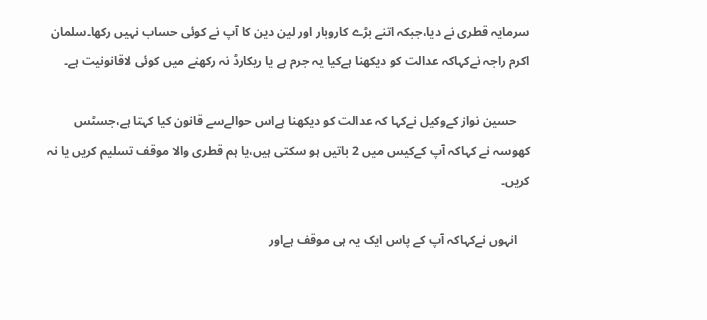سرمایہ قطری نے دیا،جبکہ اتنے بڑے کاروبار اور لین دین کا آپ نے کوئی حساب نہیں رکھا۔سلمان اکرم راجہ نےکہاکہ عدالت کو دیکھنا ہےکیا یہ جرم ہے یا ریکارڈ نہ رکھنے میں کوئی لاقانونیت ہے۔

    حسین نواز کےوکیل نےکہا کہ عدالت کو دیکھنا ہےاس حوالےسے قانون کیا کہتا ہے،جسٹس کھوسہ نے کہاکہ آپ کےکیس میں 2 باتیں ہو سکتی ہیں،یا ہم قطری والا موقف تسلیم کریں یا نہ کریں۔

    انہوں نےکہاکہ آپ کے پاس ایک یہ ہی موقف ہےاور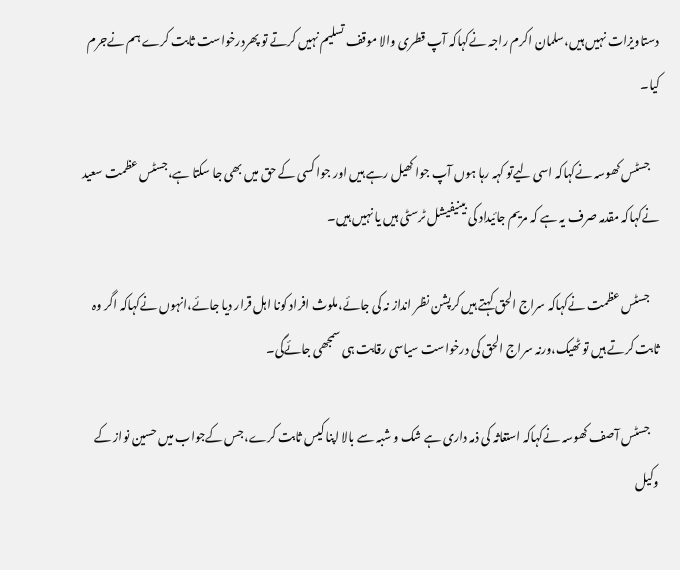دستاویزات نہیں ہیں،سلمان اکرم راجہ نےکہاکہ آپ قطری والا موقف تسلیم نہیں کرتے تو پھردرخواست ثابت کرے ہم نےجرم کیا۔

    جسٹس کھوسہ نےکہاکہ اسی لیےتو کہہ رہا ہوں آپ جوا کھیل رہے ہیں اور جوا کسی کے حق میں بھی جا سکتا ہے،جسٹس عظمت سعید نےکہاکہ مقدمہ صرف یہ ہے کہ مریم جائیداد کی بینیفیشل ٹرسٹی ہیں یا نہیں ہیں۔

    جسٹس عظمت نےکہاکہ سراج الحق کہتے ہیں کرپشن نظر انداز نہ کی جائے،ملوث افراد کونا اہل قرار دیا جائے،انہوں نےکہاکہ اگر وہ ثابت کرتے ہیں تو ٹھیک،ورنہ سراج الحق کی درخواست سیاسی رقابت ہی سمجھی جائےگی۔

    جسٹس آصف کھوسہ نےکہاکہ استغاثہ کی ذمہ داری ہے شک و شبہ سے بالا اپنا کیس ثابت کرے،جس کےجواب میں حسین نواز کے وکیل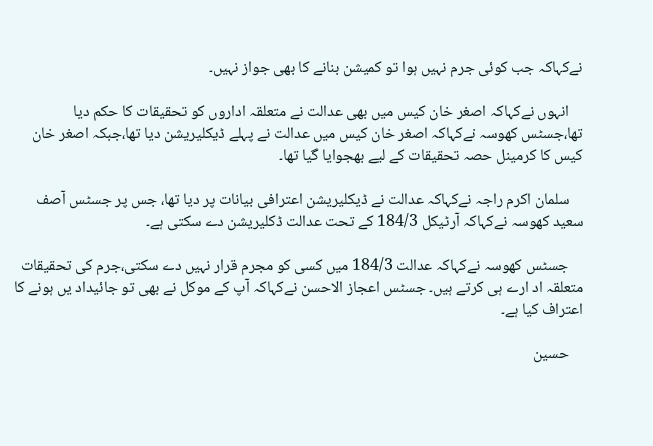نےکہاکہ جب کوئی جرم نہیں ہوا تو کمیشن بنانے کا بھی جواز نہیں۔

    انہوں نےکہاکہ اصغر خان کیس میں بھی عدالت نے متعلقہ اداروں کو تحقیقات کا حکم دیا تھا،جسٹس کھوسہ نےکہاکہ اصغر خان کیس میں عدالت نے پہلے ڈیکلیریشن دیا تھا،جبکہ اصغر خان کیس کا کرمینل حصہ تحقیقات کے لیے بھجوایا گیا تھا۔

    سلمان اکرم راجہ نےکہاکہ عدالت نے ڈیکلیریشن اعترافی بیانات پر دیا تھا، جس پر جسٹس آصف سعید کھوسہ نےکہاکہ آرٹیکل 184/3 کے تحت عدالت ڈکلیریشن دے سکتی ہے۔

    جسٹس کھوسہ نےکہاکہ عدالت 184/3 میں کسی کو مجرم قرار نہیں دے سکتی،جرم کی تحقیقات متعلقہ اد ارے ہی کرتے ہیں۔ جسٹس اعجاز الاحسن نےکہاکہ آپ کے موکل نے بھی تو جائیداد یں ہونے کا اعتراف کیا ہے۔

    حسین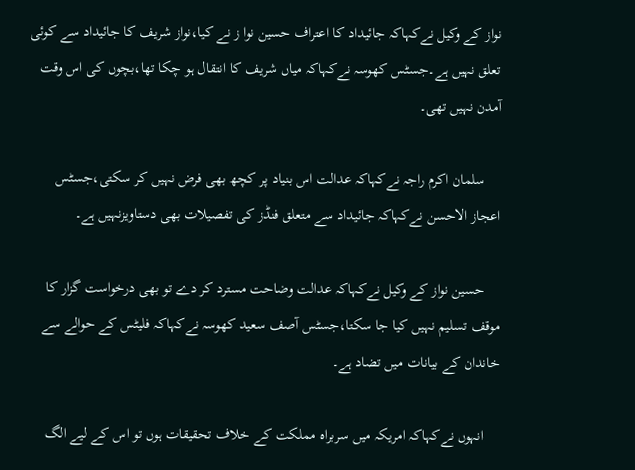نواز کے وکیل نےکہاکہ جائیداد کا اعتراف حسین نوا ز نے کیا،نواز شریف کا جائیداد سے کوئی تعلق نہیں ہے۔جسٹس کھوسہ نےکہاکہ میاں شریف کا انتقال ہو چکا تھا،بچوں کی اس وقت آمدن نہیں تھی۔

    سلمان اکرم راجہ نےکہاکہ عدالت اس بنیاد پر کچھ بھی فرض نہیں کر سکتی،جسٹس اعجاز الاحسن نےکہاکہ جائیداد سے متعلق فنڈز کی تفصیلات بھی دستاویزنہیں ہے۔

    حسین نواز کے وکیل نےکہاکہ عدالت وضاحت مسترد کر دے تو بھی درخواست گزار کا موقف تسلیم نہیں کیا جا سکتا،جسٹس آصف سعید کھوسہ نےکہاکہ فلیٹس کے حوالے سے خاندان کے بیانات میں تضاد ہے۔

    انہوں نےکہاکہ امریکہ میں سربراہ مملکت کے خلاف تحقیقات ہوں تو اس کے لیے الگ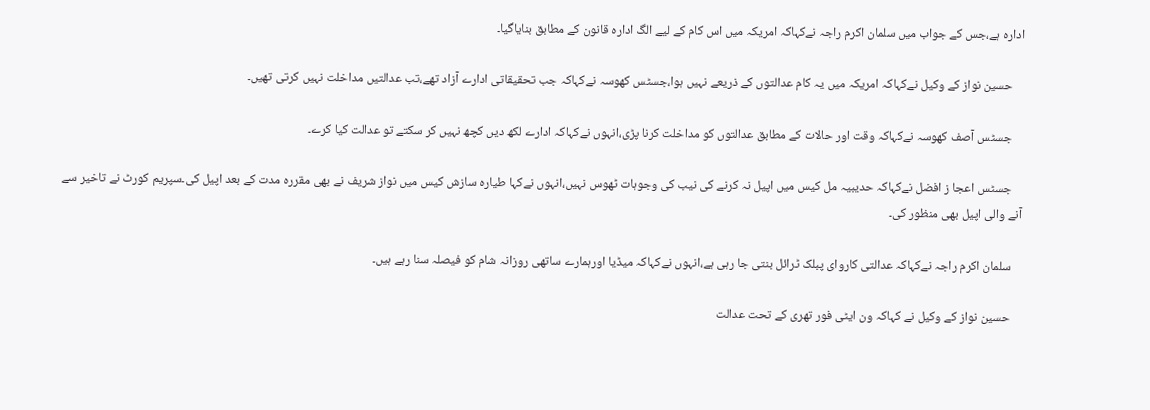ادارہ ہے،جس کے جواب میں سلمان اکرم راجہ نےکہاکہ امریکہ میں اس کام کے لیے الگ ادارہ قانون کے مطابق بنایاگیا۔

    حسین نواز کے وکیل نےکہاکہ امریکہ میں یہ کام عدالتوں کے ذریعے نہیں ہوا،جسٹس کھوسہ نےکہاکہ جب تحقیقاتی ادارے آزاد تھے،تب عدالتیں مداخلت نہیں کرتی تھیں۔

    جسٹس آصف کھوسہ نےکہاکہ وقت اور حالات کے مطابق عدالتوں کو مداخلت کرنا پڑی،انہوں نےکہاکہ ادارے لکھ دیں کچھ نہیں کر سکتے تو عدالت کیا کرے۔

    جسٹس اعجا ز افضل نےکہاکہ حدیبیہ مل کیس میں اپیل نہ کرنے کی نیب کی وجوہات ٹھوس نہیں،انہوں نےکہا طیارہ سازش کیس میں نواز شریف نے بھی مقررہ مدت کے بعد اپیل کی۔سپریم کورٹ نے تاخیر سے آنے والی اپیل بھی منظور کی۔

    سلمان اکرم راجہ نےکہاکہ عدالتی کاروای پبلک ٹرائل بنتی جا رہی ہے،انہوں نےکہاکہ میڈیا اورہمارے ساتھی روزانہ شام کو فیصلہ سنا رہے ہیں۔

    حسین نواز کے وکیل نے کہاکہ ون ایٹی فور تھری کے تحت عدالت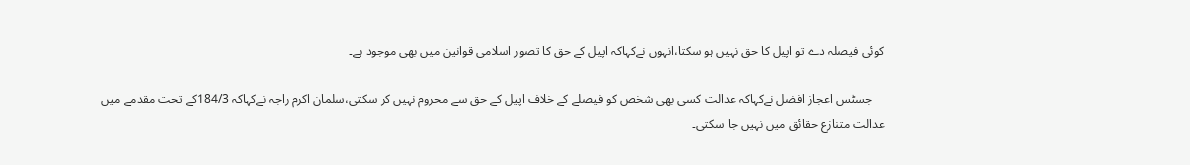کوئی فیصلہ دے تو اپیل کا حق نہیں ہو سکتا،انہوں نےکہاکہ اپیل کے حق کا تصور اسلامی قوانین میں بھی موجود ہے۔

    جسٹس اعجاز افضل نےکہاکہ عدالت کسی بھی شخص کو فیصلے کے خلاف اپیل کے حق سے محروم نہیں کر سکتی،سلمان اکرم راجہ نےکہاکہ 184/3کے تحت مقدمے میں عدالت متنازع حقائق میں نہیں جا سکتی۔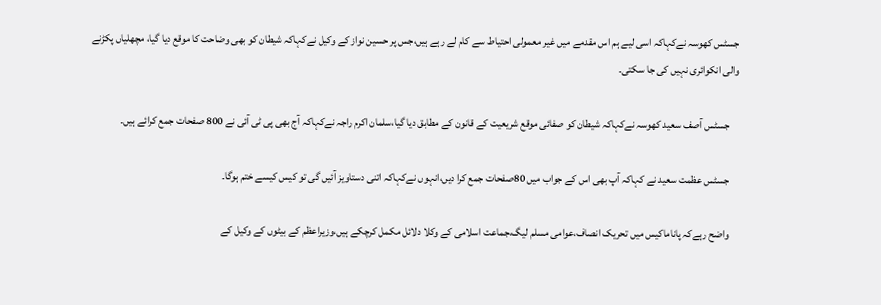جسٹس کھوسہ نےکہاکہ اسی لیے ہم اس مقدمے میں غیر معمولی احتیاط سے کام لے رہے ہیں،جس پر حسین نواز کے وکیل نےکہاکہ شیطان کو بھی وضاحت کا موقع دیا گیا، مچھلیاں پکڑنے والی انکوائری نہیں کی جا سکتی۔

    جسٹس آصف سعید کھوسہ نےکہاکہ شیطان کو صفائی موقع شریعیت کے قانون کے مطابق دیا گیا،سلمان اکرم راجہ نےکہاکہ آج بھی پی ٹی آئی نے 800 صفحات جمع کرائے ہیں۔

    جسٹس عظمت سعید نے کہاکہ آپ بھی اس کے جواب میں 80صفحات جمع کرا دیں،انہوں نےکہاکہ اتنی دستاویز آئیں گی تو کیس کیسے ختم ہوگا۔

    واضح رہےکہ پاناماکیس میں تحریک انصاف،عوامی مسلم لیگ،جماعت اسلامی کے وکلا دلائل مکمل کرچکے ہیں،وزیراعظم کے بیٹوں کے وکیل کے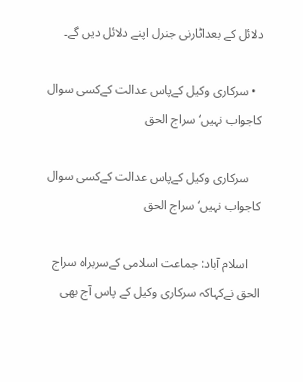دلائل کے بعداٹارنی جنرل اپنے دلائل دیں گے۔

  • سرکاری وکیل کےپاس عدالت کےکسی سوال کاجواب نہیں‘سراج الحق

    سرکاری وکیل کےپاس عدالت کےکسی سوال کاجواب نہیں‘سراج الحق

    اسلام آباد: جماعت اسلامی کےسربراہ سراج الحق نےکہاکہ سرکاری وکیل کے پاس آج بھی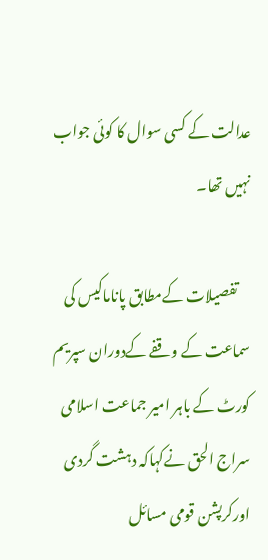عدالت کے کسی سوال کا کوئی جواب نہیں تھا۔

    تفصیلات کےمطابق پاناماکیس کی سماعت کے وقفے کےدوران سپریم کورٹ کے باہر امیر جماعت اسلامی سراج الحق نےکہاکہ دہشت گردی اورکرپشن قومی مسائل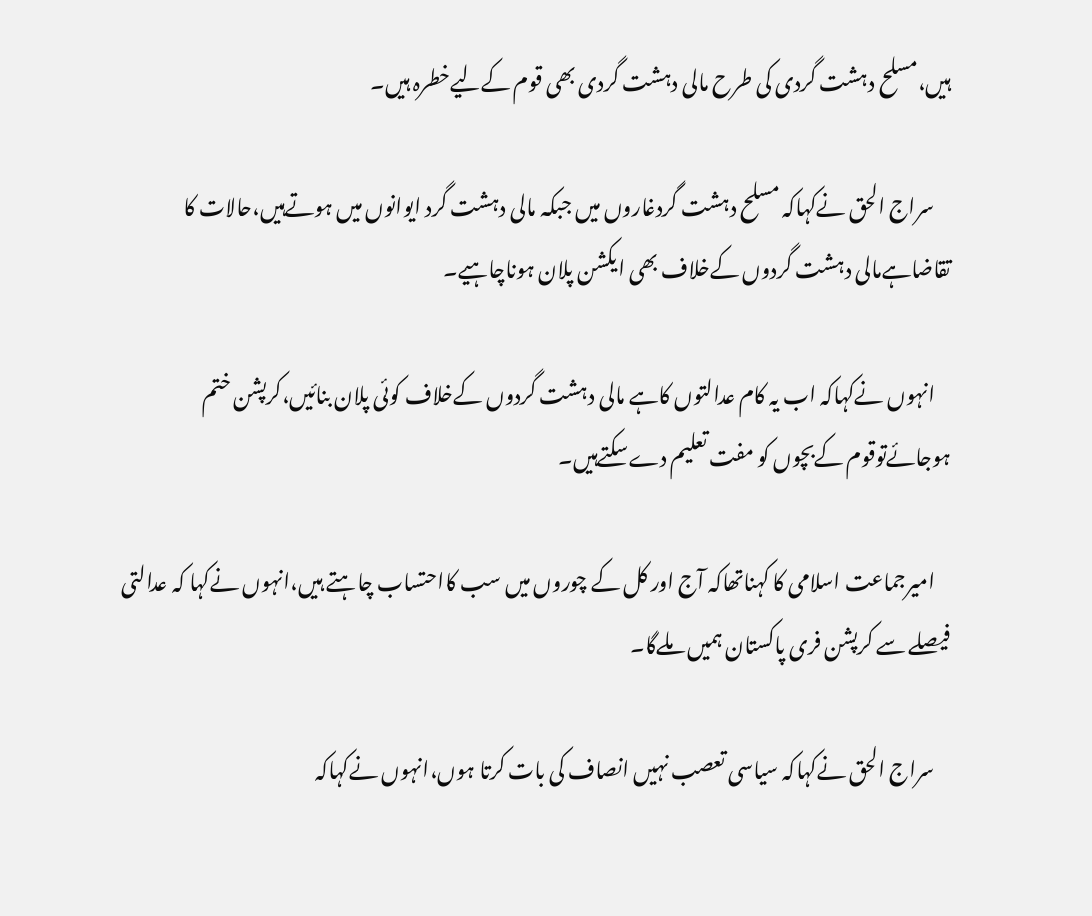ہیں،مسلح دہشت گردی کی طرح مالی دہشت گردی بھی قوم کےلیےخطرہ ہیں۔

    سراج الحق نےکہاکہ مسلح دہشت گردغاروں میں جبکہ مالی دہشت گرد ایوانوں میں ہوتےہیں،حالات کا تقاضاہےمالی دہشت گردوں کےخلاف بھی ایکشن پلان ہوناچاہیے۔

    انہوں نےکہاکہ اب یہ کام عدالتوں کاہے مالی دہشت گردوں کےخلاف کوئی پلان بنائیں،کرپشن ختم ہوجائےتوقوم کےبچوں کو مفت تعلیم دےسکتےہیں۔

    امیرجماعت اسلامی کا کہناتھاکہ آج اور کل کے چوروں میں سب کااحتساب چاہتے ہیں،انہوں نےکہا کہ عدالتی فیصلے سے کرپشن فری پاکستان ہمیں ملےگا۔

    سراج الحق نےکہاکہ سیاسی تعصب نہیں انصاف کی بات کرتا ہوں،انہوں نےکہاکہ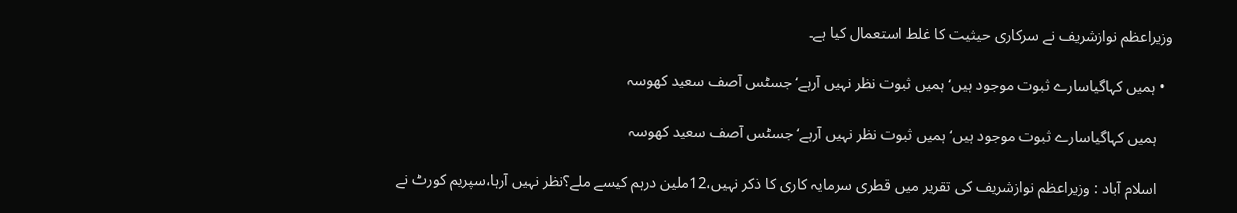وزیراعظم نوازشریف نے سرکاری حیثیت کا غلط استعمال کیا ہے۔

  • ہمیں کہاگیاسارے ثبوت موجود ہیں‘ہمیں ثبوت نظر نہیں آرہے‘جسٹس آصف سعید کھوسہ

    ہمیں کہاگیاسارے ثبوت موجود ہیں‘ہمیں ثبوت نظر نہیں آرہے‘جسٹس آصف سعید کھوسہ

    اسلام آباد : وزیراعظم نوازشریف کی تقریر میں قطری سرمایہ کاری کا ذکر نہیں،12ملین درہم کیسے ملے؟نظر نہیں آرہا،سپریم کورٹ نے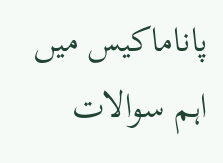پاناماکیس میں اہم سوالات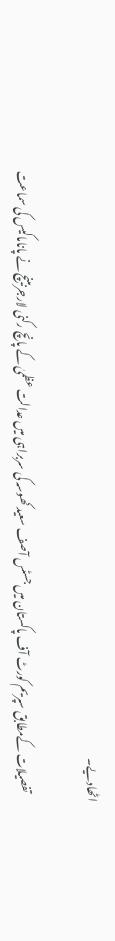اٹھادیے۔

    تفصیلات کےمطابق سپریم کورٹ آف پاکستان میں جسٹس آصف سعید کھوسہ کی سربراہی میں عدالت عظمیٰ کے پانچ رکنی لارجربینچ نے پاناماکیس کی سماعت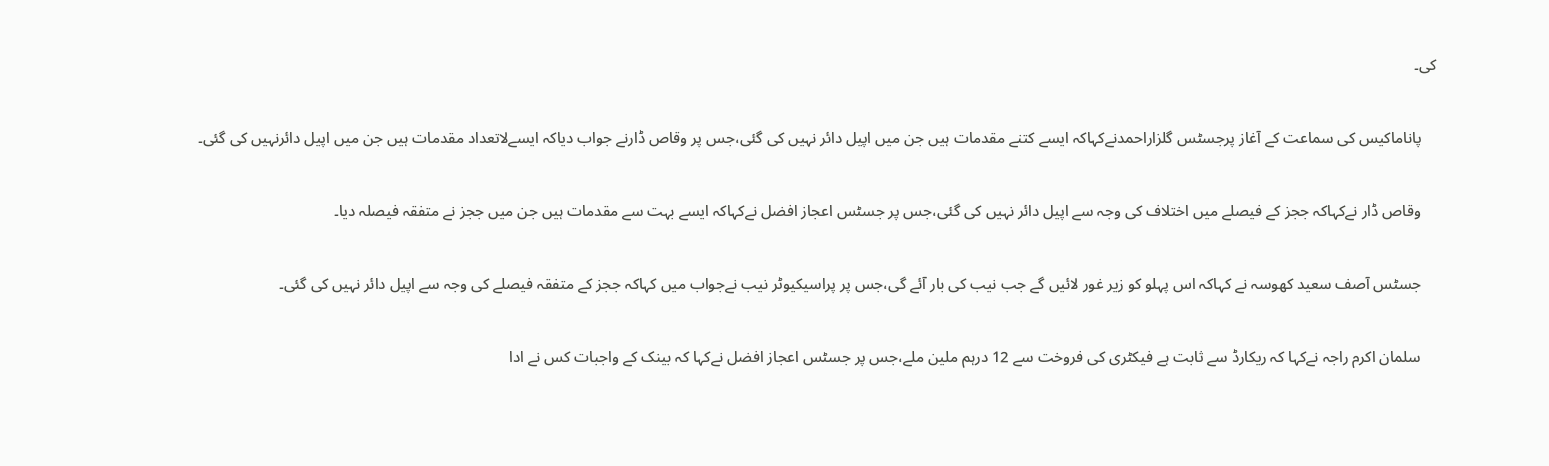کی۔

    پاناماکیس کی سماعت کے آغاز پرجسٹس گلزاراحمدنےکہاکہ ایسے کتنے مقدمات ہیں جن میں اپیل دائر نہیں کی گئی،جس پر وقاص ڈارنے جواب دیاکہ ایسےلاتعداد مقدمات ہیں جن میں اپیل دائرنہیں کی گئی۔

    وقاص ڈار نےکہاکہ ججز کے فیصلے میں اختلاف کی وجہ سے اپیل دائر نہیں کی گئی،جس پر جسٹس اعجاز افضل نےکہاکہ ایسے بہت سے مقدمات ہیں جن میں ججز نے متفقہ فیصلہ دیا۔

    جسٹس آصف سعید کھوسہ نے کہاکہ اس پہلو کو زیر غور لائیں گے جب نیب کی بار آئے گی،جس پر پراسیکیوٹر نیب نےجواب میں کہاکہ ججز کے متفقہ فیصلے کی وجہ سے اپیل دائر نہیں کی گئی۔

    سلمان اکرم راجہ نےکہا کہ ریکارڈ سے ثابت ہے فیکٹری کی فروخت سے 12 درہم ملین ملے،جس پر جسٹس اعجاز افضل نےکہا کہ بینک کے واجبات کس نے ادا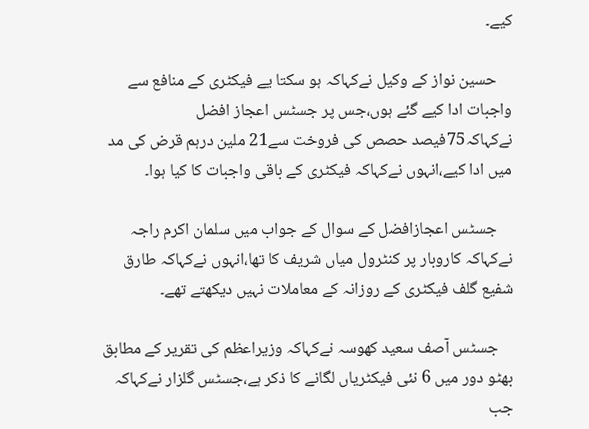کیے۔

    حسین نواز کے وکیل نےکہاکہ ہو سکتا یے فیکٹری کے منافع سے واجبات ادا کیے گئے ہوں،جس پر جسٹس اعجاز افضل نےکہاکہ75فیصد حصص کی فروخت سے21 ملین درہم قرض کی مد میں ادا کیے،انہوں نےکہاکہ فیکٹری کے باقی واجبات کا کیا ہوا۔

    جسٹس اعجازافضل کے سوال کے جواب میں سلمان اکرم راجہ نےکہاکہ کاروبار پر کنٹرول میاں شریف کا تھا،انہوں نےکہاکہ طارق شفیع گلف فیکٹری کے روزانہ کے معاملات نہیں دیکھتے تھے۔

    جسٹس آصف سعید کھوسہ نےکہاکہ وزیراعظم کی تقریر کے مطابق بھٹو دور میں 6 نئی فیکٹریاں لگانے کا ذکر ہے،جسٹس گلزار نےکہاکہ جب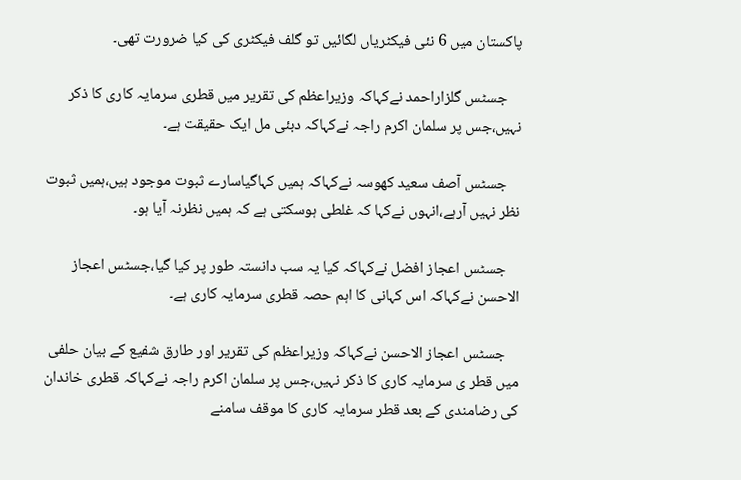پاکستان میں 6 نئی فیکٹریاں لگائیں تو گلف فیکٹری کی کیا ضرورت تھی۔

    جسٹس گلزاراحمد نےکہاکہ وزیراعظم کی تقریر میں قطری سرمایہ کاری کا ذکر نہیں،جس پر سلمان اکرم راجہ نےکہاکہ دبئی مل ایک حقیقت ہے۔

    جسٹس آصف سعید کھوسہ نےکہاکہ ہمیں کہاگیاسارے ثبوت موجود ہیں،ہمیں ثبوت نظر نہیں آرہے،انہوں نےکہا کہ غلطی ہوسکتی ہے کہ ہمیں نظرنہ آیا ہو۔

    جسٹس اعجاز افضل نےکہاکہ کیا یہ سب دانستہ طور پر کیا گیا،جسٹس اعجاز الاحسن نےکہاکہ اس کہانی کا اہم حصہ قطری سرمایہ کاری ہے۔

    جسٹس اعجاز الاحسن نےکہاکہ وزیراعظم کی تقریر اور طارق شفیع کے بیان حلفی میں قطر ی سرمایہ کاری کا ذکر نہیں،جس پر سلمان اکرم راجہ نےکہاکہ قطری خاندان کی رضامندی کے بعد قطر سرمایہ کاری کا موقف سامنے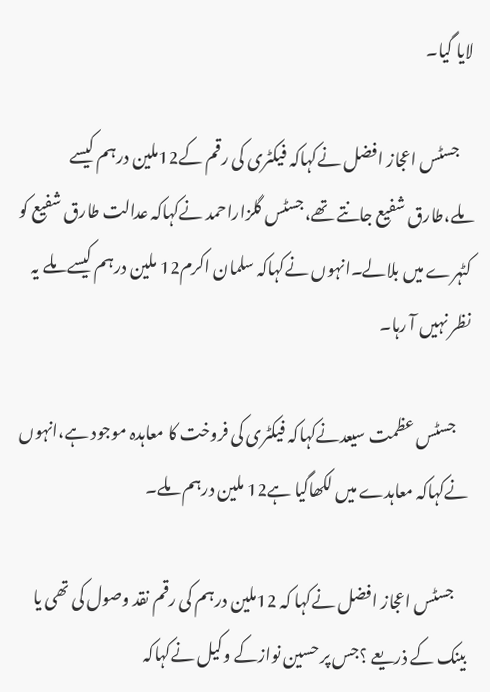لایا گیا۔

    جسٹس اعجاز افضل نےکہاکہ فیکٹری کی رقم کے12ملین درہم کیسے ملے،طارق شفیع جانتے تھے،جسٹس گلزاراحمد نےکہاکہ عدالت طارق شفیع کو کٹہرے میں بلالے۔انہوں نےکہاکہ سلمان اکرم12 ملین درہم کیسے ملے یہ نظر نہیں آ رہا۔

    جسٹس عظمت سیعدنےکہاکہ فیکٹری کی فروخت کا معاہدہ موجود ہے،انہوں نےکہاکہ معاہدے میں لکھاگیا ہے12 ملین درہم ملے۔

    جسٹس اعجاز افضل نےکہا کہ 12ملین درہم کی رقم نقد وصول کی تھی یا بینک کے ذریعے ؟جس پر حسین نوازکے وکیل نےکہاکہ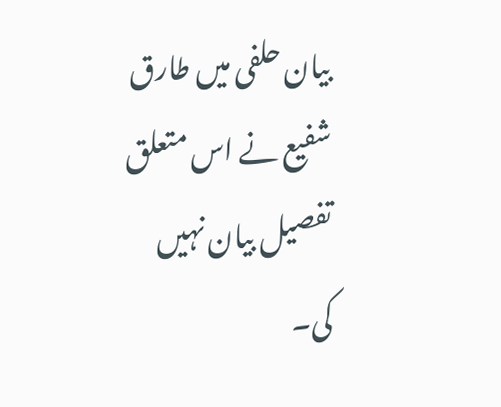بیان حلفی میں طارق شفیع نے اس متعلق تفصیل بیان نہیں کی۔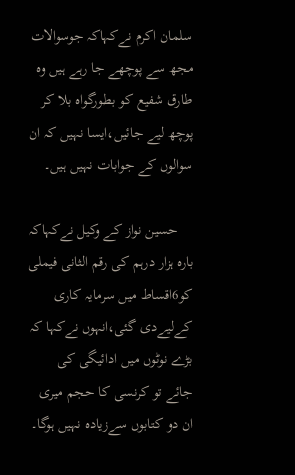سلمان اکرم نےکہاکہ جوسوالات مجھ سے پوچھے جا رہے ہیں وہ طارق شفیع کو بطورگواہ بلا کر پوچھ لیے جائیں،ایسا نہیں کہ ان سوالوں کے جوابات نہیں ہیں۔

    حسین نواز کے وکیل نےکہاکہ بارہ ہزار درہم کی رقم الثانی فیملی کو6اقساط میں سرمایہ کاری کےلیےدی گئی،انہوں نےکہا کہ بڑے نوٹوں میں ادائیگی کی جائے تو کرنسی کا حجم میری ان دو کتابوں سےزیادہ نہیں ہوگا۔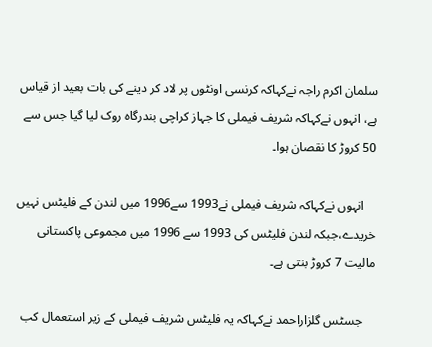سلمان اکرم راجہ نےکہاکہ کرنسی اونٹوں پر لاد کر دینے کی بات بعید از قیاس ہے، انہوں نےکہاکہ شریف فیملی کا جہاز کراچی بندرگاہ روک لیا گیا جس سے 50 کروڑ کا نقصان ہوا۔

    انہوں نےکہاکہ شریف فیملی نے1993 سے1996 میں لندن کے فلیٹس نہیں خریدے،جبکہ لندن فلیٹس کی 1993 سے 1996 میں مجموعی پاکستانی مالیت 7 کروڑ بنتی ہے۔

    جسٹس گلزاراحمد نےکہاکہ یہ فلیٹس شریف فیملی کے زیر استعمال کب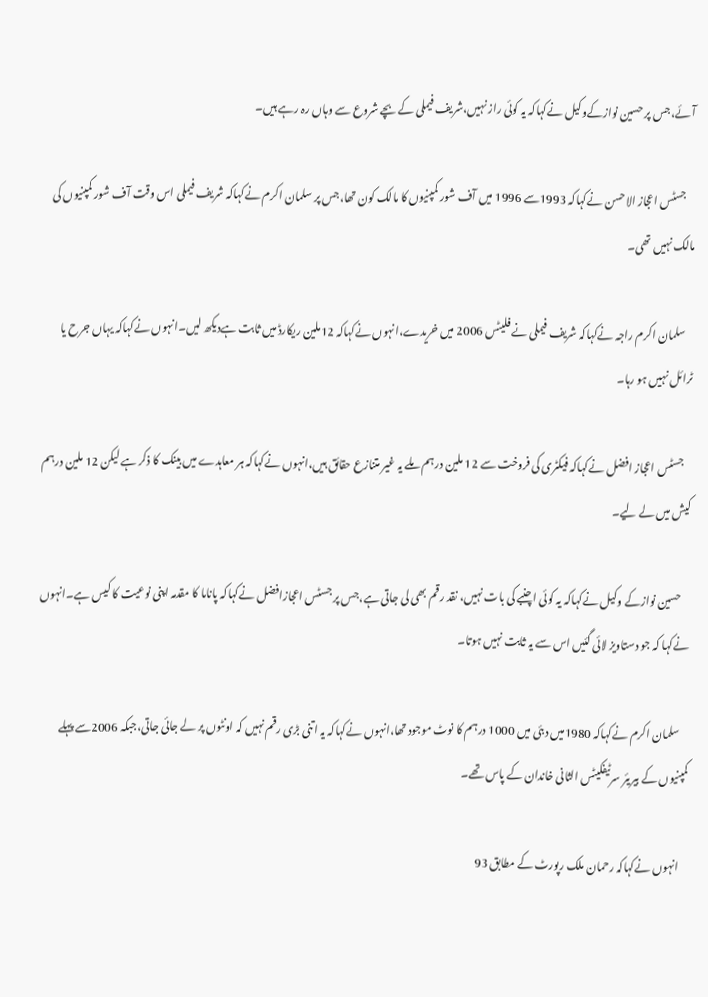آئے،جس پر حسین نوازکےوکیل نےکہاکہ یہ کوئی راز نہیں،شریف فیملی کے بچے شروع سے وہاں رہ رہے ہیں۔

    جسٹس اعجاز الاحسن نےکہاکہ 1993سے 1996 میں آف شور کمپنیوں کا مالک کون تھا،جس پر سلمان اکرم نےکہاکہ شریف فیملی اس وقت آف شور کمپنیوں کی مالک نہیں تھی۔

    سلمان اکرم راجہ نےکہاکہ شریف فیملی نے فلیٹس 2006 میں خریدے،انہوں نےکہاکہ 12ملین ریکارڈ میں ثابت ہےدیکھ لیں۔انہوں نےکہاکہ یہاں جرح یا ٹرائل نہیں ہو رہا۔

    جسٹس اعجاز افضل نےکہاکہ فیکٹری کی فروخت سے 12 ملین درہم ملے یہ غیر متنازع حقائق ہیں،انہوں نےکہاکہ ہر معاہدے میں بینک کا ذکر ہے لیکن 12 ملین درہم کیش میں لے لیے۔

    حسین نوازکے وکیل نےکہاکہ یہ کوئی اچنبے کی بات نہیں، نقد رقم بھی لی جاتی ہے،جس پر جسٹس اعجازافضل نےکہاکہ پاناما کا مقدمہ اپنی نوعیت کا کیس ہے۔انہوں نےکہا کہ جو دستاویز لائی گئیں اس سے یہ ثابت نہیں ہوتا۔

    سلمان اکرم نےکہاکہ 1980میں دبئی میں 1000 درہم کا نوٹ موجود تھا،انہوں نےکہاکہ یہ اتنی بڑی رقم نہیں کہ اونٹوں پر لے جائی جاتی،جبکہ 2006سے پہلے کمپنیوں کے بیریئر سرٹیفکیٹس الثانی خاندان کے پاس تھے۔

    انہوں نےکہاکہ رحمان ملک رپورٹ کے مطابق 93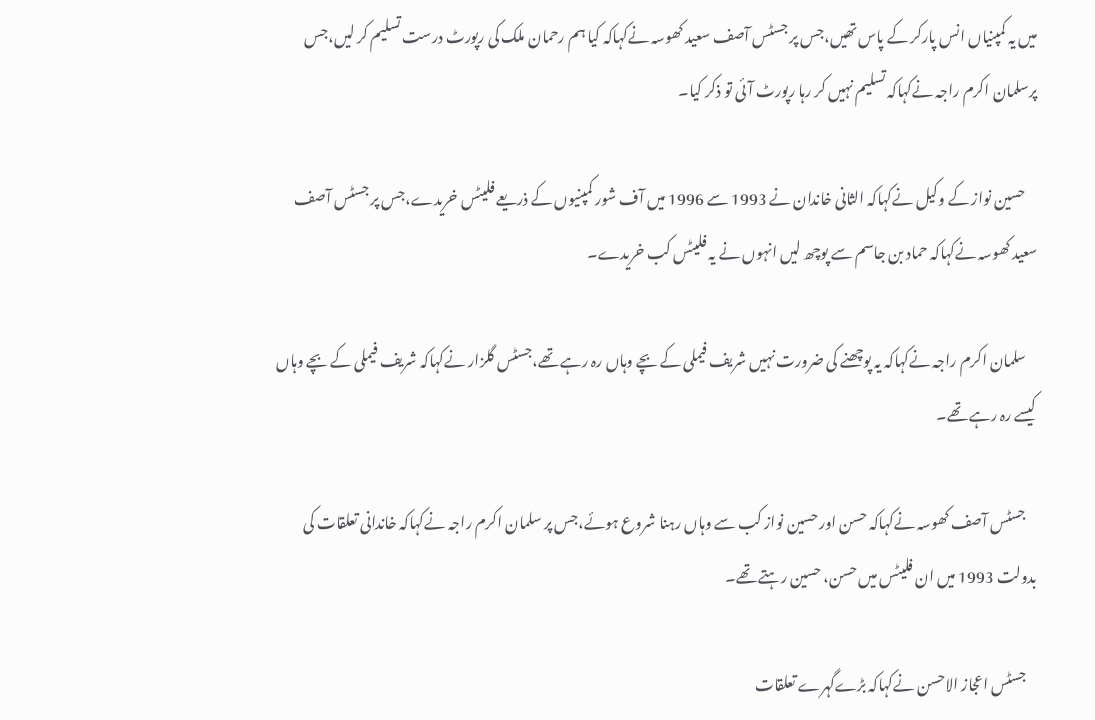میں یہ کمپنیاں انس پارکر کے پاس تھیں،جس پر جسٹس آصف سعید کھوسہ نےکہاکہ کیا ہم رحمان ملک کی رپورٹ درست تسلیم کر لیں،جس پرسلمان اکرم راجہ نےکہاکہ تسلیم نہیں کر رہا رپورٹ آئی تو ذکر کیا۔

    حسین نواز کے وکیل نےکہاکہ الثانی خاندان نے 1993 سے 1996 میں آف شور کمپنیوں کے ذریعے فلیٹس خریدے،جس پر جسٹس آصف سعید کھوسہ نےکہاکہ حماد بن جاسم سے پوچھ لیں انہوں نے یہ فلیٹس کب خریدے۔

    سلمان اکرم راجہ نےکہاکہ یہ پوچھنے کی ضرورت نہیں شریف فیملی کے بچے وہاں رہ رہے تھے،جسٹس گلزار نےکہاکہ شریف فیملی کے بچے وہاں کیسے رہ رہے تھے۔

    جسٹس آصف کھوسہ نےکہاکہ حسن اور حسین نواز کب سے وہاں رہنا شروع ہوئے،جس پر سلمان اکرم راجہ نےکہاکہ خاندانی تعلقات کی بدولت 1993 میں ان فلیٹس میں حسن، حسین رہتے تھے۔

    جسٹس اعجاز الاحسن نےکہاکہ بڑےگہرے تعلقات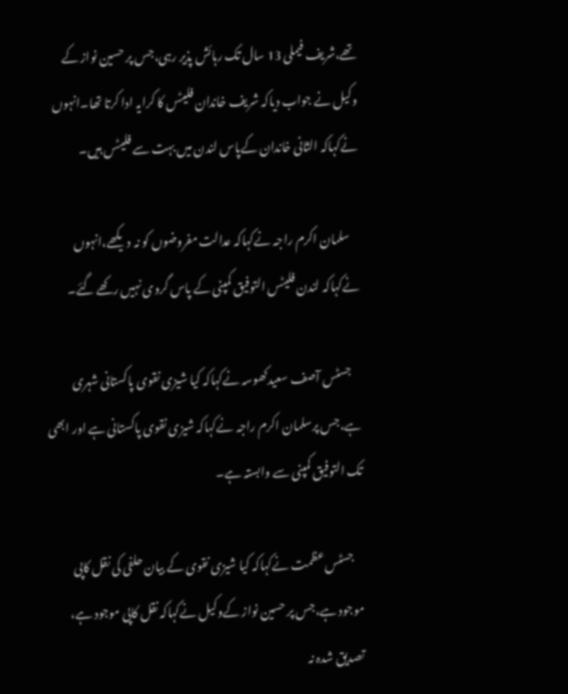تھے،شریف فیملی 13 سال تک رہائش پذیر رہی،جس پر حسین نواز کے وکیل نے جواب دیاکہ شریف خاندان فلیٹس کا کرایہ ادا کرتا تھا۔انہوں نےکہاکہ الثانی خاندان کےپاس لندن میں بہت سے فلیٹس ہیں۔

    سلمان اکرم راجہ نےکہاکہ عدالت مفروضوں کو نہ دیکھے،انہوں نےکہاکہ لندن فلیٹس التوفیق کمپنی کے پاس گروی نہیں رکھے گئے۔

    جسٹس آصف سعیدکھوسہ نےکہاکہ کیا شیزی نقوی پاکستانی شہری ہے،جس پرسلمان اکرم راجہ نےکہاکہ شیزی نقوی پاکستانی ہے اور ابھی تک التوفیق کمپنی سے وابستہ ہے۔

    جسٹس عظمت نےکہاکہ کیا شیزی نقوی کے بیان حلفی کی نقل کاپی موجود ہے،جس پر حسین نواز کےوکیل نےکہاکہ نقل کاپی موجود ہے، تصدیق شدہ نہ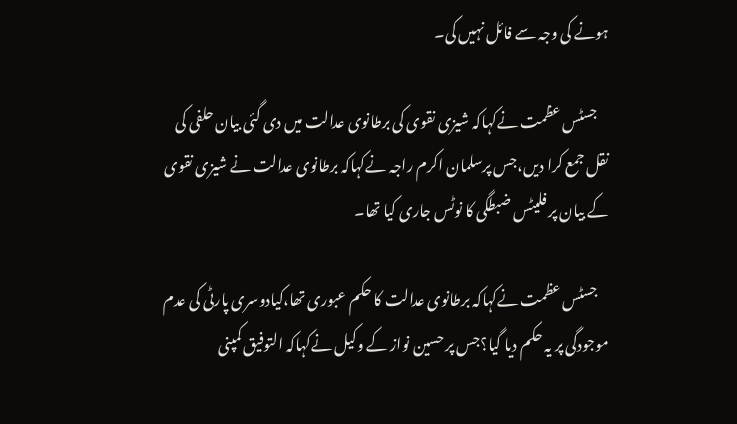ہونے کی وجہ سے فائل نہیں کی۔

    جسٹس عظمت نےکہاکہ شیزی نقوی کی برطانوی عدالت میں دی گئی بیان حلفی کی نقل جمع کرا دیں،جس پرسلمان اکرم راجہ نےکہاکہ برطانوی عدالت نے شیزی نقوی کے بیان پر فلیٹس ضبطگی کا نوٹس جاری کیا تھا۔

    جسٹس عظمت نےکہاکہ برطانوی عدالت کا حکم عبوری تھا،کیادوسری پارٹی کی عدم موجودگی پر یہ حکم دیا گیا؟جس پر حسین نواز کے وکیل نےکہاکہ التوفیق کمپنی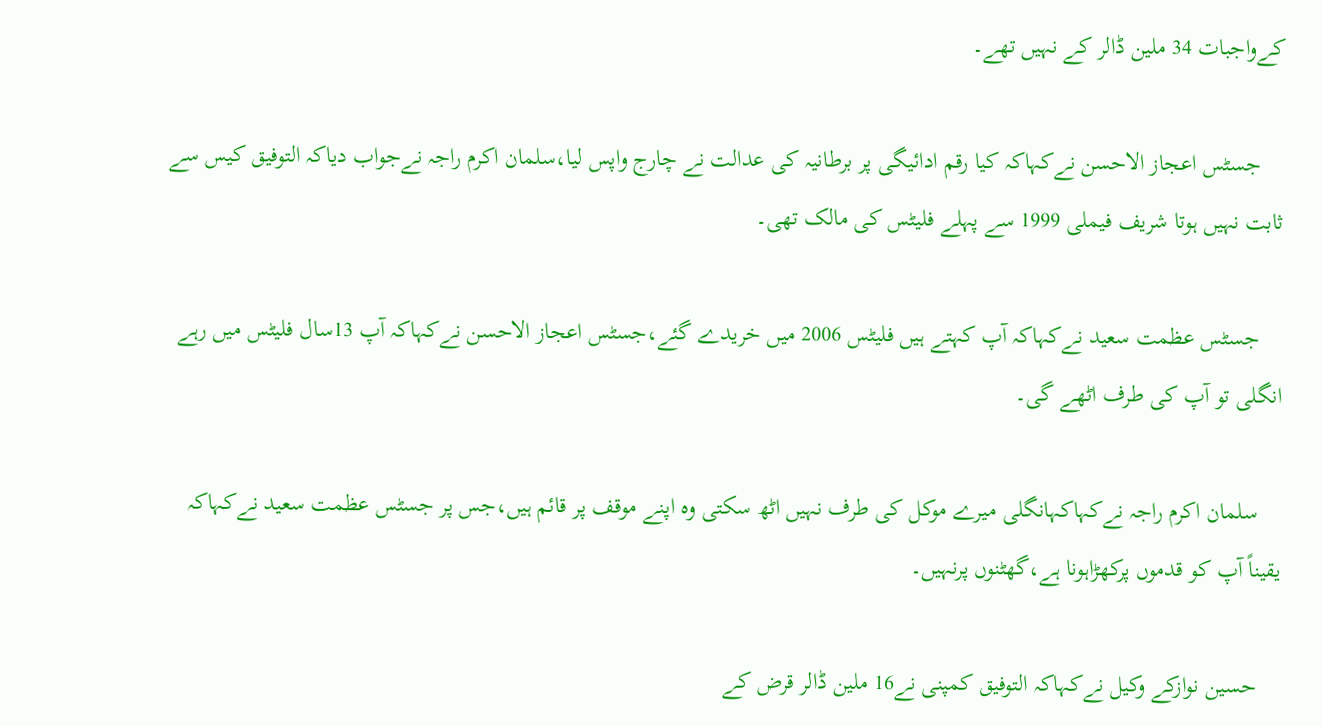کےواجبات 34 ملین ڈالر کے نہیں تھے۔

    جسٹس اعجاز الاحسن نےکہاکہ کیا رقم ادائیگی پر برطانیہ کی عدالت نے چارج واپس لیا،سلمان اکرم راجہ نےجواب دیاکہ التوفیق کیس سے ثابت نہیں ہوتا شریف فیملی 1999 سے پہلے فلیٹس کی مالک تھی۔

    جسٹس عظمت سعید نےکہاکہ آپ کہتے ہیں فلیٹس 2006 میں خریدے گئے،جسٹس اعجاز الاحسن نےکہاکہ آپ 13سال فلیٹس میں رہے انگلی تو آپ کی طرف اٹھے گی۔

    سلمان اکرم راجہ نےکہاکہانگلی میرے موکل کی طرف نہیں اٹھ سکتی وہ اپنے موقف پر قائم ہیں،جس پر جسٹس عظمت سعید نےکہاکہ یقیناً آپ کو قدموں پرکھڑاہونا ہے،گھٹنوں پرنہیں۔

    حسین نوازکے وکیل نےکہاکہ التوفیق کمپنی نے16 ملین ڈالر قرض کے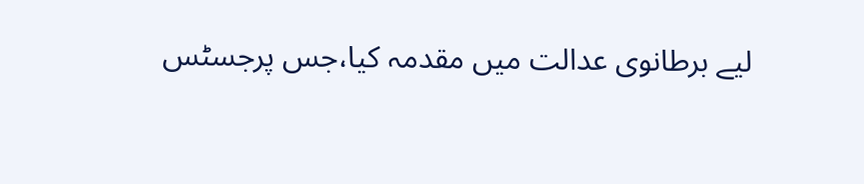لیے برطانوی عدالت میں مقدمہ کیا،جس پرجسٹس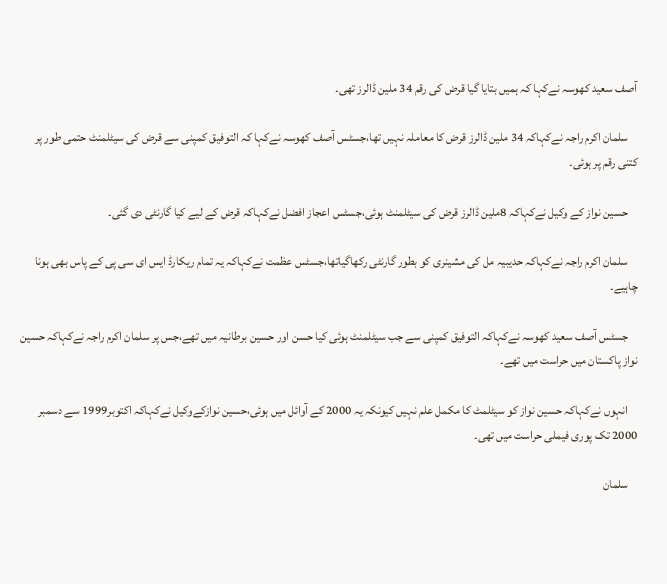آصف سعید کھوسہ نےکہا کہ ہمیں بتایا گیا قرض کی رقم 34 ملین ڈالرز تھی۔

    سلمان اکرم راجہ نےکہاکہ 34 ملین ڈالرز قرض کا معاملہ نہیں تھا،جسٹس آصف کھوسہ نےکہا کہ التوفیق کمپنی سے قرض کی سیٹلمنٹ حتمی طور پر کتنی رقم پر ہوئی۔

    حسین نواز کے وکیل نےکہاکہ 8ملین ڈالرز قرض کی سیٹلمنٹ ہوئی،جسٹس اعجاز افضل نےکہاکہ قرض کے لیے کیا گارنٹی دی گئی۔

    سلمان اکرم راجہ نےکہاکہ حدیبیہ مل کی مشینری کو بطور گارنٹی رکھاگیاتھا،جسٹس عظمت نےکہاکہ یہ تمام ریکارڈ ایس ای سی پی کے پاس بھی ہونا چاہیے۔

    جسٹس آصف سعید کھوسہ نےکہاکہ التوفیق کمپنی سے جب سیٹلمنٹ ہوئی کیا حسن اور حسین برطانیہ میں تھے،جس پر سلمان اکرم راجہ نےکہاکہ حسین نواز پاکستان میں حراست میں تھے۔

    انہوں نےکہاکہ حسین نواز کو سیٹلمٹ کا مکمل علم نہیں کیونکہ یہ 2000 کے آوائل میں ہوئی،حسین نوازکےوکیل نےکہاکہ اکتوبر1999 سے دسمبر 2000 تک پوری فیملی حراست میں تھی۔

    سلمان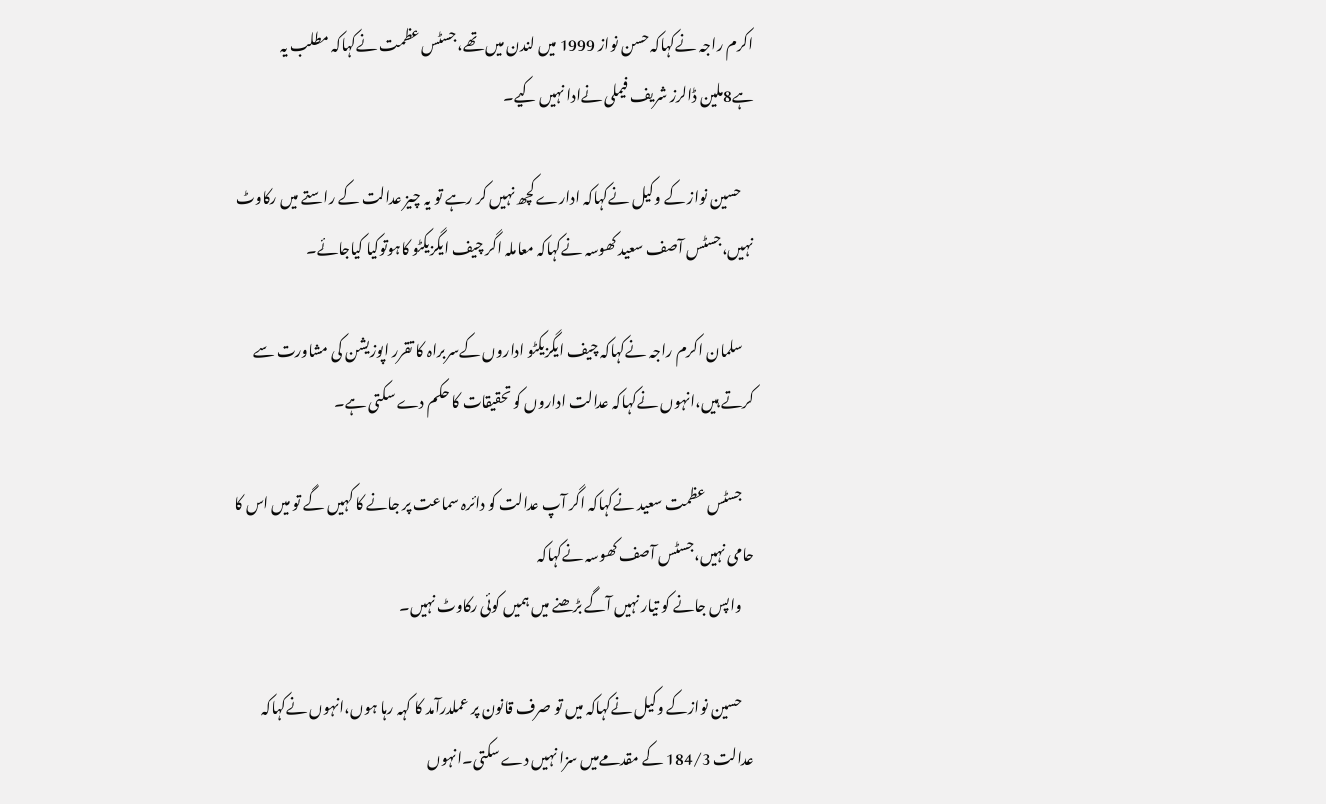اکرم راجہ نےکہاکہ حسن نواز 1999 میں لندن میں تھے،جسٹس عظمت نےکہاکہ مطلب یہ ہے8ملین ڈالرز شریف فیملی نےادا نہیں کیے۔

    حسین نواز کے وکیل نےکہاکہ ادارے کچھ نہیں کر رہے تو یہ چیز عدالت کے راستے میں رکاوٹ نہیں،جسٹس آصف سعید کھوسہ نےکہاکہ معاملہ اگر چیف ایگزیکٹو کاہوتوکیا کیاجائے۔

    سلمان اکرم راجہ نےکہاکہ چیف ایگزیکٹو اداروں کےسربراہ کا تقرر اپوزیشن کی مشاورت سے کرتے ہیں،انہوں نےکہاکہ عدالت اداروں کو تحقیقات کا حکم دے سکتی ہے۔

    جسٹس عظمت سعید نےکہاکہ اگر آپ عدالت کو دائرہ سماعت پر جانے کا کہیں گے تو میں اس کا حامی نہیں،جسٹس آصف کھوسہ نےکہاکہ
    واپس جانے کو تیار نہیں آگے بڑھنے میں ہمیں کوئی رکاوٹ نہیں۔

    حسین نوازکے وکیل نےکہاکہ میں تو صرف قانون پر عملدرآمد کا کہہ رہا ہوں،انہوں نےکہاکہ عدالت 184/3 کے مقدمےمیں سزا نہیں دے سکتی۔انہوں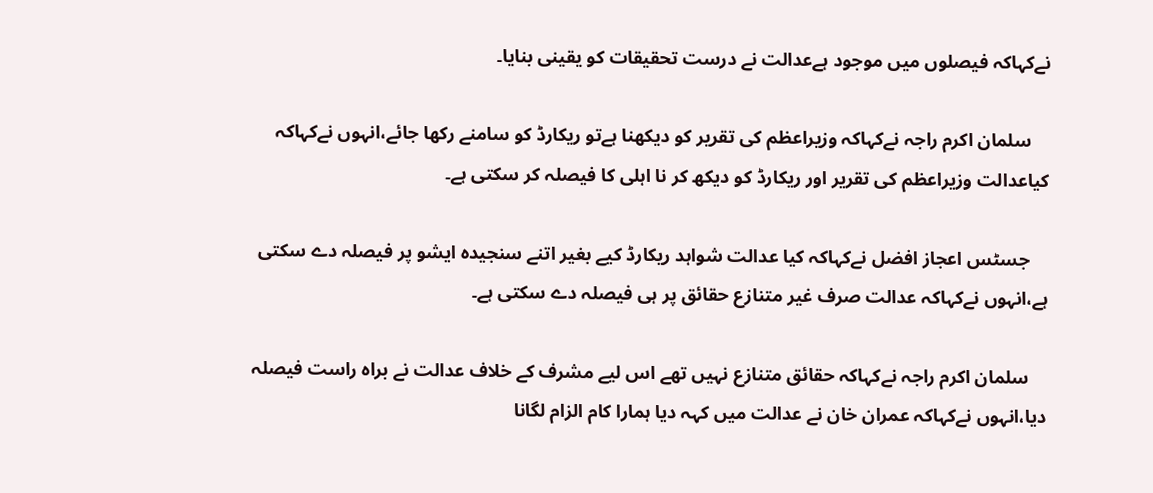نےکہاکہ فیصلوں میں موجود ہےعدالت نے درست تحقیقات کو یقینی بنایا۔

    سلمان اکرم راجہ نےکہاکہ وزیراعظم کی تقریر کو دیکھنا ہےتو ریکارڈ کو سامنے رکھا جائے،انہوں نےکہاکہ کیاعدالت وزیراعظم کی تقریر اور ریکارڈ کو دیکھ کر نا اہلی کا فیصلہ کر سکتی ہے۔

    جسٹس اعجاز افضل نےکہاکہ کیا عدالت شواہد ریکارڈ کیے بغیر اتنے سنجیدہ ایشو پر فیصلہ دے سکتی ہے،انہوں نےکہاکہ عدالت صرف غیر متنازع حقائق پر ہی فیصلہ دے سکتی ہے۔

    سلمان اکرم راجہ نےکہاکہ حقائق متنازع نہیں تھے اس لیے مشرف کے خلاف عدالت نے براہ راست فیصلہ دیا،انہوں نےکہاکہ عمران خان نے عدالت میں کہہ دیا ہمارا کام الزام لگانا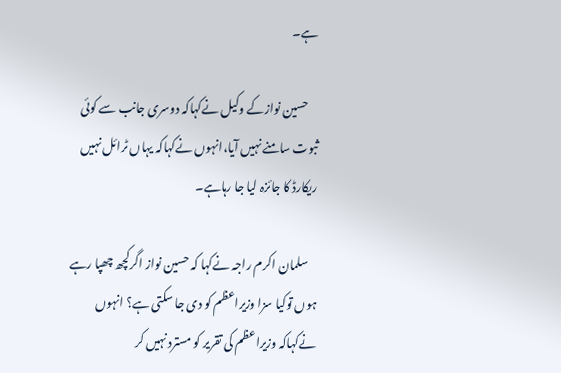ہے۔

    حسین نوازکے وکیل نےکہاکہ دوسری جانب سے کوئی ثبوت سامنے نہیں آیا،انہوں نےکہاکہ یہاں ٹرائل نہیں ریکارڈ کا جائزہ لیا جا رہاہے۔

    سلمان اکرم راجہ نےکہا کہ حسین نواز اگرکچھ چھپا رہے ہوں توکیا سزا وزیراعظم کو دی جا سکتی ہے؟ انہوں نےکہاکہ وزیراعظم کی تقریر کو مسترد نہیں کر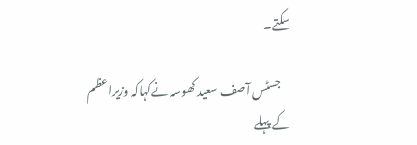سکتے۔

    جسٹس آصف سعید کھوسہ نےکہاکہ وزیراعظم کے پہلے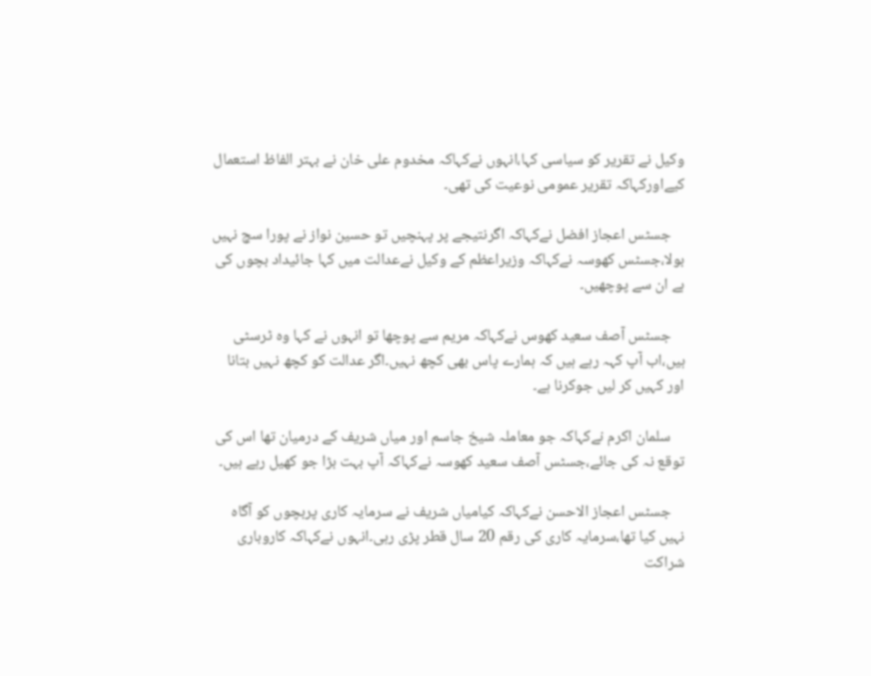وکیل نے تقریر کو سیاسی کہا،انہوں نےکہاکہ مخدوم علی خان نے بہتر الفاظ استعمال کیےاورکہاکہ تقریر عمومی نوعیت کی تھی۔

    جسٹس اعجاز افضل نےکہاکہ اگرنتیجے پر پہنچیں تو حسین نواز نے پورا سچ نہیں بولا،جسٹس کھوسہ نےکہاکہ وزیراعظم کے وکیل نےعدالت میں کہا جائیداد بچوں کی ہے ان سے پوچھیں۔

    جسٹس آصف سعید کھوس نےکہاکہ مریم سے پوچھا تو انہوں نے کہا وہ ٹرسٹی ہیں،اب آپ کہہ رہے ہیں کہ ہمارے پاس بھی کچھ نہیں۔اگر عدالت کو کچھ نہیں بتانا اور کہیں کر لیں جوکرنا ہے۔

    سلمان اکرم نےکہاکہ جو معاملہ شیخ جاسم اور میاں شریف کے درمیان تھا اس کی توقع نہ کی جائے،جسٹس آصف سعید کھوسہ نےکہاکہ آپ بہت بڑا جو کھیل رہے ہیں۔

    جسٹس اعجاز الاحسن نےکہاکہ کیامیاں شریف نے سرمایہ کاری پربچوں کو آگاہ نہیں کیا تھا،سرمایہ کاری کی رقم 20 سال قطر پڑی رہی۔انہوں نےکہاکہ کاروباری شراکت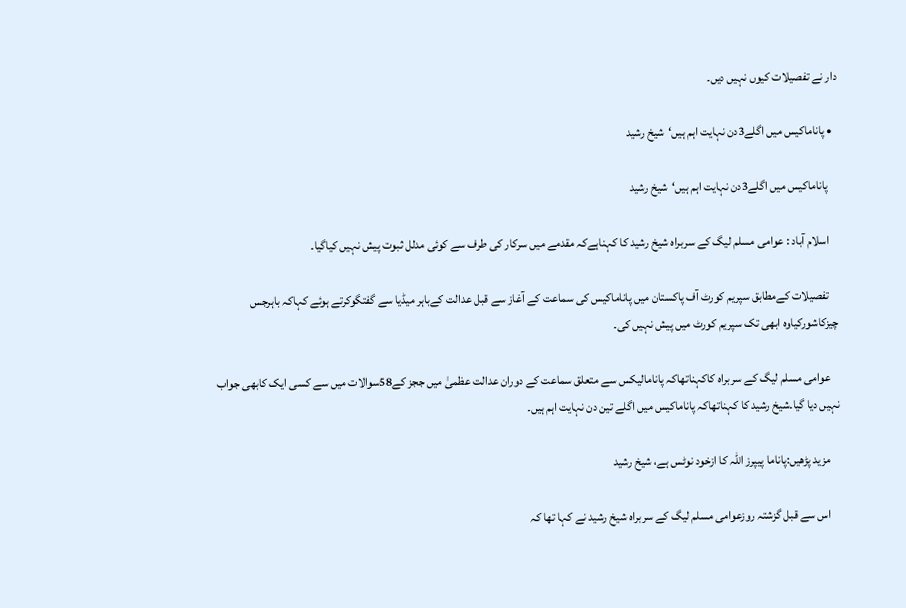دار نے تفصیلات کیوں نہیں دیں۔

  • پاناماکیس میں اگلے3دن نہایت اہم ہیں‘شیخ رشید

    پاناماکیس میں اگلے3دن نہایت اہم ہیں‘شیخ رشید

    اسلام آباد : عوامی مسلم لیگ کے سربراہ شیخ رشید کا کہناہےکہ مقدمے میں سرکار کی طرف سے کوئی مدلل ثبوت پیش نہیں کیاگیا۔

    تفصیلات کےمطابق سپریم کورٹ آف پاکستان میں پاناماکیس کی سماعت کے آغاز سے قبل عدالت کےباہر میڈیا سے گفتگوکرتے ہوئے کہاکہ باہرجس چیزکاشورکیاوہ ابھی تک سپریم کورٹ میں پیش نہیں کی۔

    عوامی مسلم لیگ کے سربراہ کاکہناتھاکہ پانامالیکس سے متعلق سماعت کے دوران عدالت عظمیٰ میں ججز کے58سوالات میں سے کسی ایک کابھی جواب نہیں دیا گیا۔شیخ رشید کا کہناتھاکہ پاناماکیس میں اگلے تین دن نہایت اہم ہیں۔

    مزید پڑھیں:پاناما پیپرز اللہ کا ازخود نوٹس ہے، شیخ رشید

    اس سے قبل گزشتہ روزعوامی مسلم لیگ کے سربراہ شیخ رشید نے کہا تھا کہ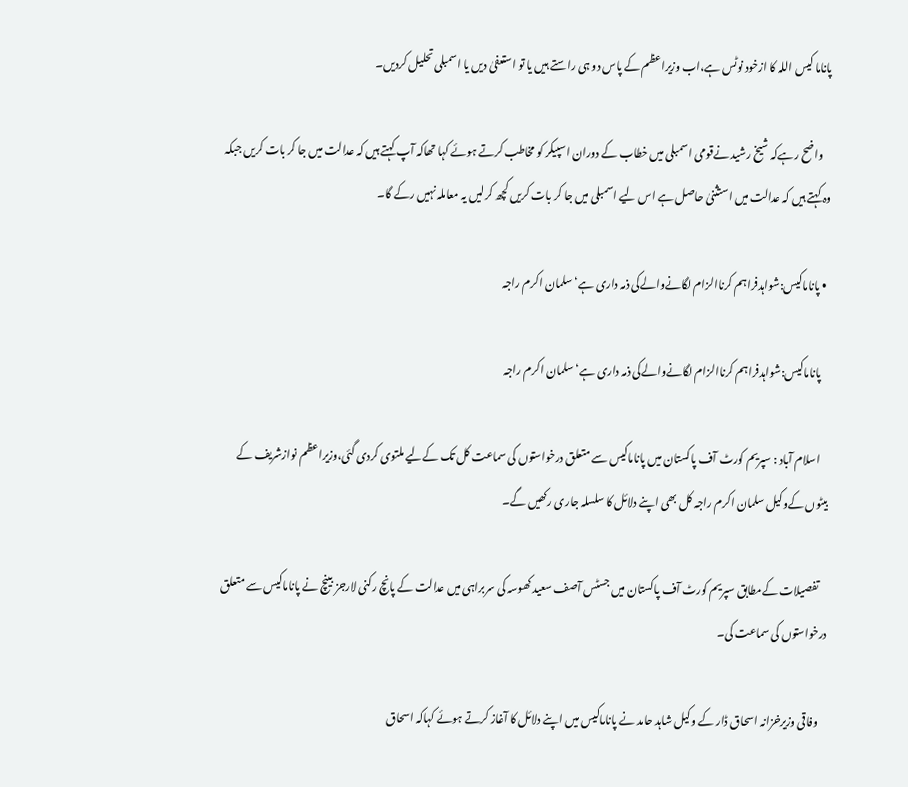پاناما کیس اللہ کا ازخود نوٹس ہے،اب وزیراعظم کے پاس دو ہی راستے ہیں یا تو استعفیٰ دیں یا اسمبلی تحلیل کردیں۔

    واضح رہےکہ شیخ رشید نےقومی اسمبلی میں خطاب کے دوران اسپیکر کو مخاطب کرتے ہوئے کہا تھاکہ آپ کہتے ہیں کہ عدالت میں جا کر بات کریں جبکہ وہ کہتے ہیں کہ عدالت میں استثنیٰ حاصل ہے اس لیے اسمبلی میں جا کر بات کریں کچھ کرلیں یہ معاملہ نہیں رکے گا۔

  • پاناماکیس:شواہدفراہم کرناالزام لگانےوالےکی ذمہ داری ہے‘سلمان اکرم راجہ

    پاناماکیس:شواہدفراہم کرناالزام لگانےوالےکی ذمہ داری ہے‘سلمان اکرم راجہ

    اسلام آباد : سپریم کورٹ آف پاکستان میں پاناماکیس سے متعلق درخواستوں کی سماعت کل تک کےلیے ملتوی کردی گئی،وزیراعظم نوازشریف کے بیٹوں کےوکیل سلمان اکرم راجہ کل بھی اپنے دلائل کا سلسلہ جاری رکھیں گے۔

    تفصیلات کےمطابق سپریم کورٹ آف پاکستان میں جسٹس آصف سعید کھوسہ کی سربراہی میں عدالت کے پانچ رکنی لارجز بینچ نے پاناماکیس سے متعلق درخواستوں کی سماعت کی۔

    وفاقی وزیرخزانہ اسحاق ڈار کے وکیل شاہد حامد نے پاناماکیس میں اپنے دلائل کا آغاز کرتے ہوئے کہاکہ اسحاق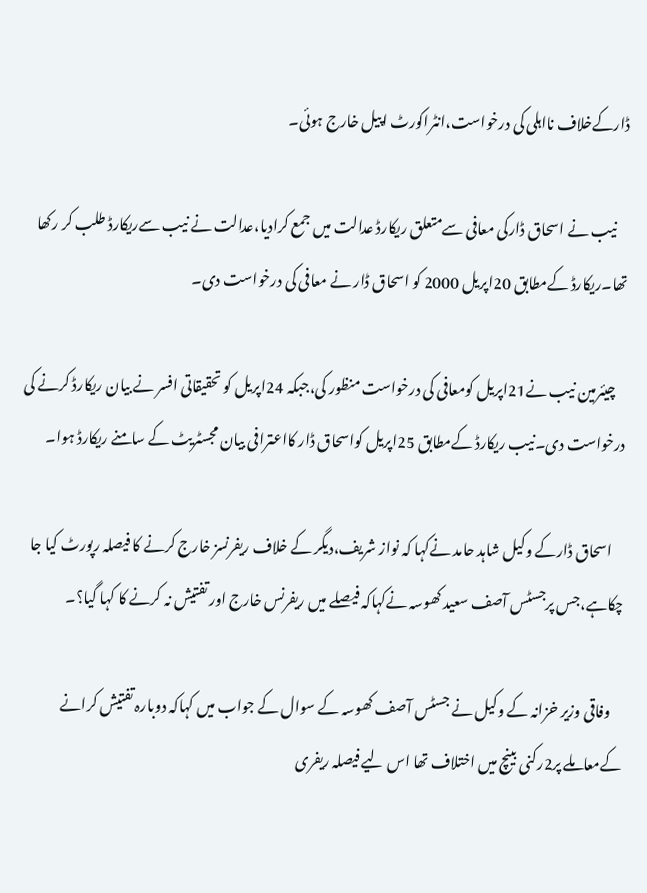ڈارکےخلاف نااہلی کی درخواست،انٹراکورٹ اپیل خارج ہوئی۔

    نیب نے اسحاق ڈارکی معافی سےمتعلق ریکارڈ عدالت میں جمع کرادیا،عدالت نے نیب سےریکارڈ طلب کر رکھا تھا۔ریکارڈ کےمطابق 20اپریل 2000 کو اسحاق ڈار نے معافی کی درخواست دی۔

    چیئرمین نیب نے21اپریل کومعافی کی درخواست منظور کی،جبکہ 24اپریل کو تحقیقاتی افسر نے بیان ریکارڈ کرنے کی درخواست دی۔نیب ریکارڈ کےمطابق 25اپریل کواسحاق ڈار کااعترافی بیان مجسٹریٹ کے سامنے ریکارڈ ہوا۔

    اسحاق ڈارکے وکیل شاہد حامد نےکہا کہ نواز شریف،دیگر کے خلاف ریفرنسز خارج کرنے کا فیصلہ رپورٹ کیا جا چکاہے،جس پرجسٹس آصف سعید کھوسہ نےکہاکہ فیصلے میں ریفرنس خارج اور تفتیش نہ کرنے کا کہا گیا؟۔

    وفاقی وزیر خزانہ کے وکیل نے جسٹس آصف کھوسہ کے سوال کے جواب میں کہاکہ دوبارہ تفتیش کرانے کےمعاملے پر2رکنی بینچ میں اختلاف تھا اس لیے فیصلہ ریفری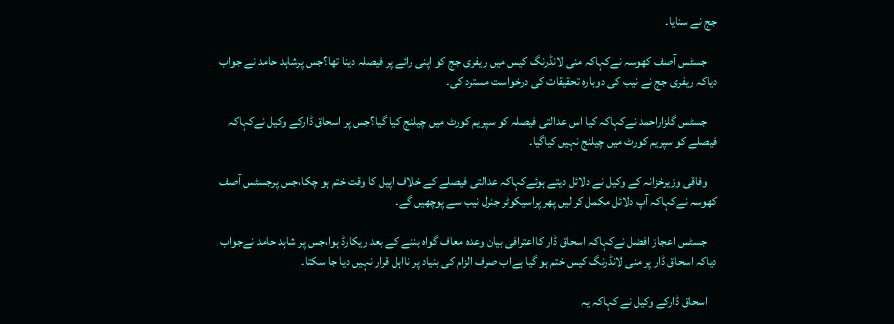جج نے سنایا۔

    جسٹس آصف کھوسہ نےکہاکہ منی لانڈرنگ کیس میں ریفری جج کو اپنی رائے پر فیصلہ دینا تھا؟جس پرشاہد حامد نے جواب دیاکہ ریفری جج نے نیب کی دوبارہ تحقیقات کی درخواست مسترد کی۔

    جسٹس گلزاراحمد نےکہاکہ کیا اس عدالتی فیصلہ کو سپریم کورٹ میں چیلنج کیا گیا؟جس پر اسحاق ڈارکے وکیل نےکہاکہ فیصلے کو سپریم کورٹ میں چیلنج نہیں کیاگیا۔

    وفاقی وزیرخزانہ کے وکیل نے دلائل دیتے ہوئےکہاکہ عدالتی فیصلے کے خلاف اپیل کا وقت ختم ہو چکا،جس پرجسٹس آصف کھوسہ نےکہاکہ آپ دلائل مکمل کر لیں پھر پراسیکوٹر جنرل نیب سے پوچھیں گے۔

    جسٹس اعجاز افضل نےکہاکہ اسحاق ڈار کااعترافی بیان وعدہ معاف گواہ بننے کے بعد ریکارڈ ہوا،جس پر شاہد حامد نےجواب دیاکہ اسحاق ڈار پر منی لانڈرنگ کیس ختم ہو گیا ہےاب صرف الزام کی بنیاد پر نااہل قرار نہیں دیا جا سکتا۔

    اسحاق ڈارکے وکیل نے کہاکہ یہ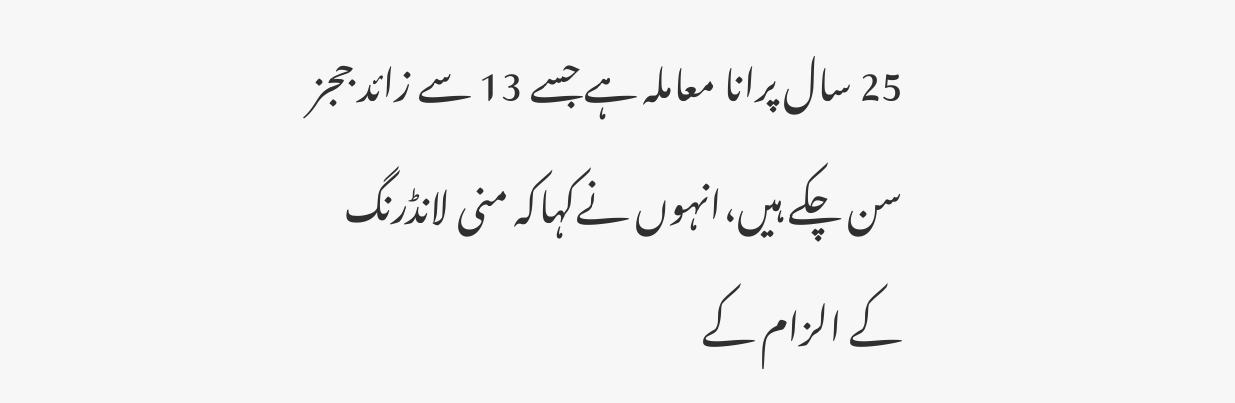25 سال پرانا معاملہ ہے جسے 13 سے زائد ججز سن چکے ہیں،انہوں نےکہاکہ منی لانڈرنگ کے الزام کے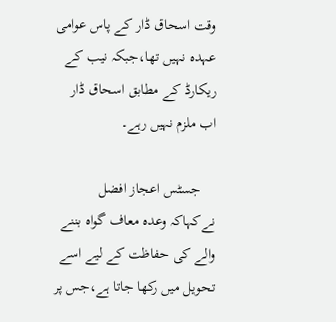وقت اسحاق ڈار کے پاس عوامی عہدہ نہیں تھا،جبکہ نیب کے ریکارڈ کے مطابق اسحاق ڈار اب ملزم نہیں رہے۔

    جسٹس اعجاز افضل نےکہاکہ وعدہ معاف گواہ بننے والے کی حفاظت کے لیے اسے تحویل میں رکھا جاتا ہے،جس پر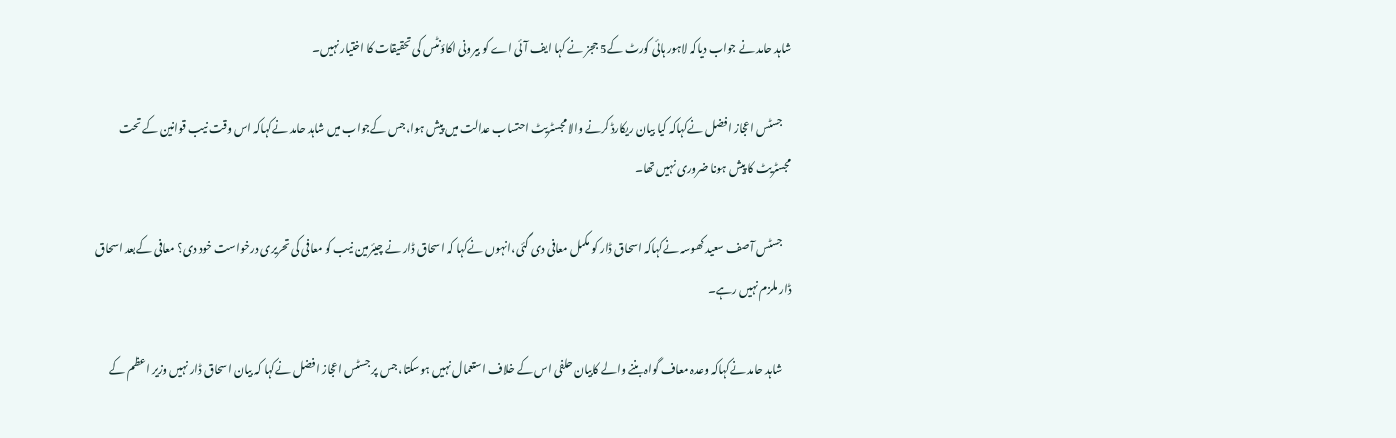شاہد حامد نے جواب دیاکہ لاہور ہائی کورٹ کے5 ججز نے کہا ایف آئی اے کو بیرونی اکاؤنٹس کی تحقیقات کا اختیار نہیں۔

    جسٹس اعجاز افضل نےکہاکہ کیا بیان ریکارڈ کرنے والا مجسٹریٹ احتساب عدالت میں پیش ہوا،جس کےجواب میں شاہد حامد نےکہاکہ اس وقت نیب قوانین کے تحت مجسٹریٹ کا پیش ہونا ضروری نہیں تھا۔

    جسٹس آصف سعید کھوسہ نےکہاکہ اسحاق ڈار کو مکمل معافی دی گئی،انہوں نےکہا کہ اسحاق ڈار نے چیئرمین نیب کو معافی کی تحریری درخواست خود دی؟ معافی کےبعد اسحاق ڈار ملزم نہیں رہے۔

    شاہد حامد نےکہاکہ وعدہ معاف گواہ بننے والے کابیان حلفی اس کے خلاف استعمال نہیں ہوسکتا، جس پر جسٹس اعجاز افضل نےکہا کہ بیان اسحاق ڈار نہیں وزیر اعظم کے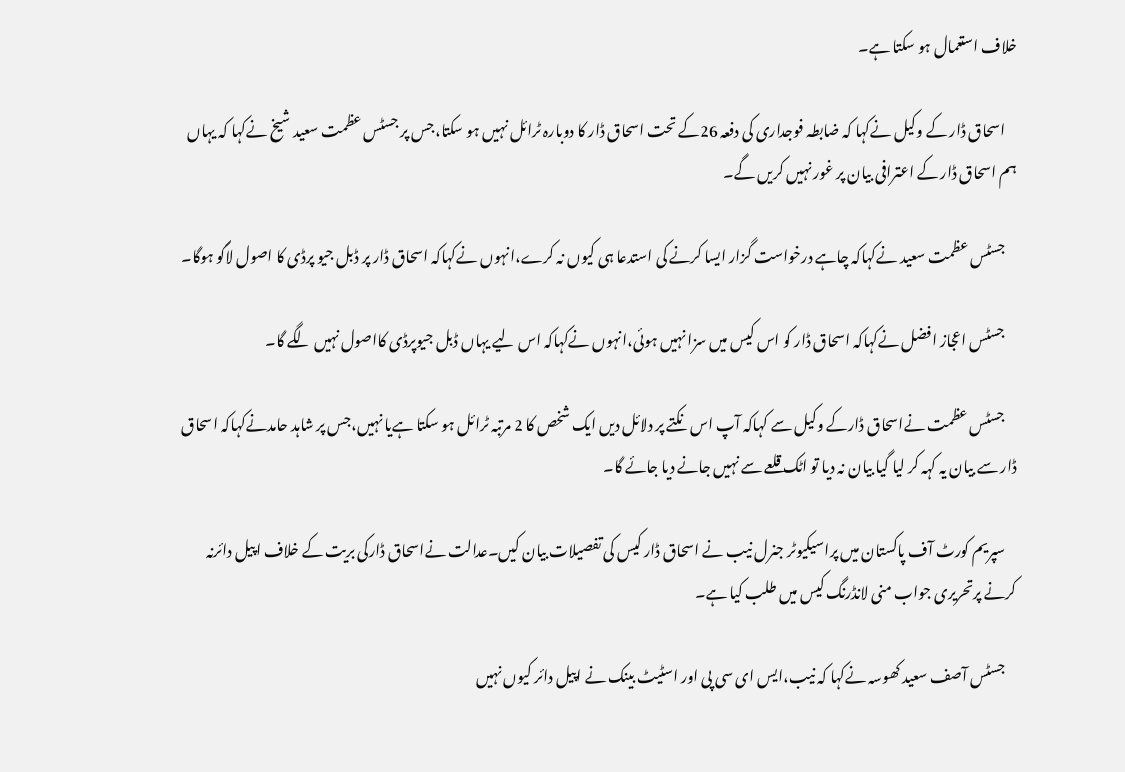خلاف استعمال ہو سکتا ہے۔

    اسحاق ڈار کے وکیل نےکہا کہ ضابطہ فوجداری کی دفعہ 26کے تحت اسحاق ڈار کا دوبارہ ٹرائل نہیں ہو سکتا،جس پر جسٹس عظمت سعید شیخ نےکہا کہ یہاں ہم اسحاق ڈار کے اعترافی بیان پر غور نہیں کریں گے۔

    جسٹس عظمت سعید نےکہاکہ چاہے درخواست گزار ایسا کرنے کی استدعا ہی کیوں نہ کرے،انہوں نےکہاکہ اسحاق ڈار پر ڈبل جیو پرڈی کا اصول لاگو ہوگا۔

    جسٹس اعجاز افضل نےکہاکہ اسحاق ڈار کو اس کیس میں سزا نہیں ہوئی،انہوں نےکہاکہ اس لیے یہاں ڈبل جیوپرڈی کااصول نہیں لگے گا۔

    جسٹس عظمت نےاسحاق ڈارکے وکیل سے کہاکہ آپ اس نکتے پر دلائل دیں ایک شخص کا 2 مرتبہ ٹرائل ہو سکتا ہےیا نہیں،جس پر شاہد حامدنےکہاکہ اسحاق ڈار سے بیان یہ کہہ کر لیا گیا بیان نہ دیا تو اٹک قلعے سے نہیں جانے دیا جائے گا۔

    سپریم کورٹ آف پاکستان میں پراسیکیوٹر جنرل نیب نے اسحاق ڈار کیس کی تفصیلات بیان کیں۔عدالت نےاسحاق ڈارکی بریت کے خلاف اپیل دائرنہ کرنے پرتحریری جواب منی لانڈرنگ کیس میں طلب کیا ہے۔

    جسٹس آصف سعید کھوسہ نےکہا کہ نیب،ایس ای سی پی اور اسٹیٹ بینک نے اپیل دائر کیوں نہیں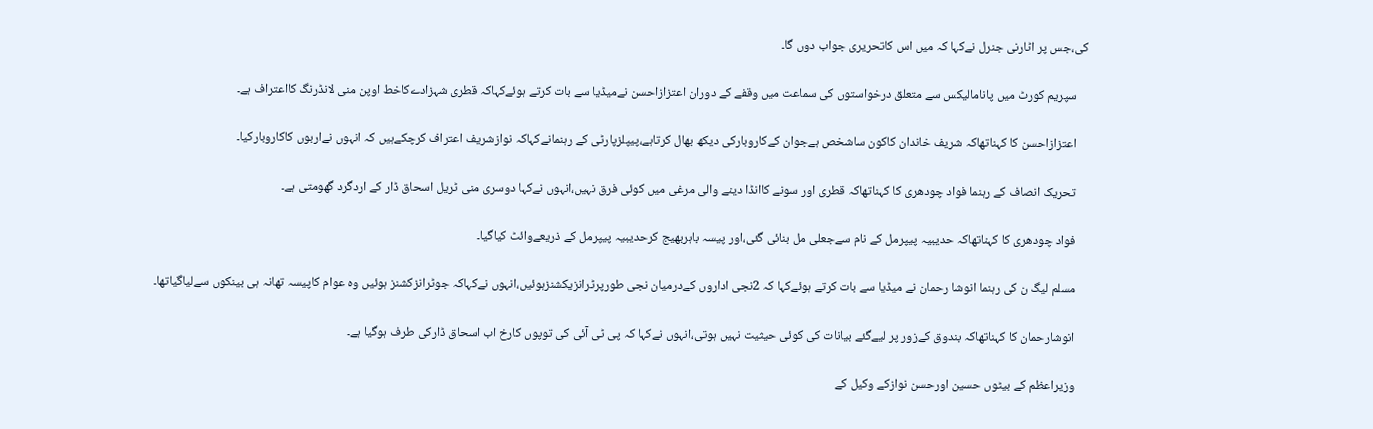کی،جس پر اٹارنی جنرل نےکہا کہ میں اس کاتحریری جواب دوں گا۔

    سپریم کورٹ میں پانامالیکس سے متعلق درخواستوں کی سماعت میں وقفے کے دوران اعتزازاحسن نےمیڈیا سے بات کرتے ہوئےکہاکہ قطری شہزادےکاخط اوپن منی لانڈرنگ کااعتراف ہے۔

    اعتزازاحسن کا کہناتھاکہ شریف خاندان کاکون ساشخص ہےجوان کےکاروبارکی دیکھ بھال کرتاہے،پیپلزپارٹی کے رہنمانےکہاکہ نوازشریف اعتراف کرچکےہیں کہ انہوں نےاربوں کاکاروبارکیا۔

    تحریک انصاف کے رہنما فواد چودھری کا کہناتھاکہ قطری اور سونے کاانڈا دینے والی مرغی میں کوئی فرق نہیں،انہوں نےکہا دوسری منی ٹریل اسحاق ڈار کے اردگرد گھومتی ہے۔

    فواد چودھری کا کہناتھاکہ حدیبیہ پیپرمل کے نام سےجعلی مل بنائی گئی،اور پیسہ باہربھیج کرحدیبیہ پیپرمل کے ذریعےوائٹ کیاگیا۔

    مسلم لیگ ن کی رہنما انوشا رحمان نے میڈیا سے بات کرتے ہوئےکہا کہ 2نجی اداروں کےدرمیان نجی طورپرٹرانزیکشنزہوئیں،انہوں نےکہاکہ جوٹرانزکشنز ہوئیں وہ عوام کاپیسہ تھانہ ہی بینکوں سےلیاگیاتھا۔

    انوشارحمان کا کہناتھاکہ بندوق کےزور پر لیےگئے بیانات کی کوئی حیثیت نہیں ہوتی،انہوں نےکہا کہ پی ٹی آئی کی توپوں کارخ اب اسحاق ڈارکی طرف ہوگیا ہے۔

    وزیراعظم کے بیٹوں حسین اورحسن نوازکے وکیل کے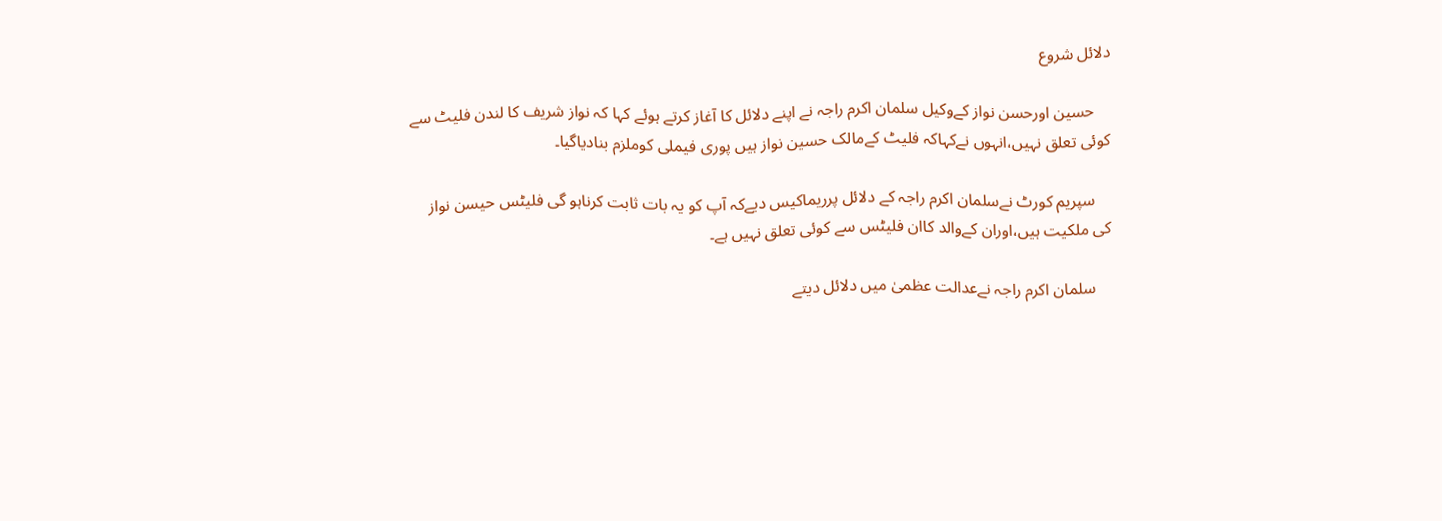دلائل شروع

    حسین اورحسن نواز کےوکیل سلمان اکرم راجہ نے اپنے دلائل کا آغاز کرتے ہوئے کہا کہ نواز شریف کا لندن فلیٹ سے کوئی تعلق نہیں،انہوں نےکہاکہ فلیٹ کےمالک حسین نواز ہیں پوری فیملی کوملزم بنادیاگیا۔

    سپریم کورٹ نےسلمان اکرم راجہ کے دلائل پرریماکیس دیےکہ آپ کو یہ بات ثابت کرناہو گی فلیٹس حیسن نواز کی ملکیت ہیں،اوران کےوالد کاان فلیٹس سے کوئی تعلق نہیں ہے۔

    سلمان اکرم راجہ نےعدالت عظمیٰ میں دلائل دیتے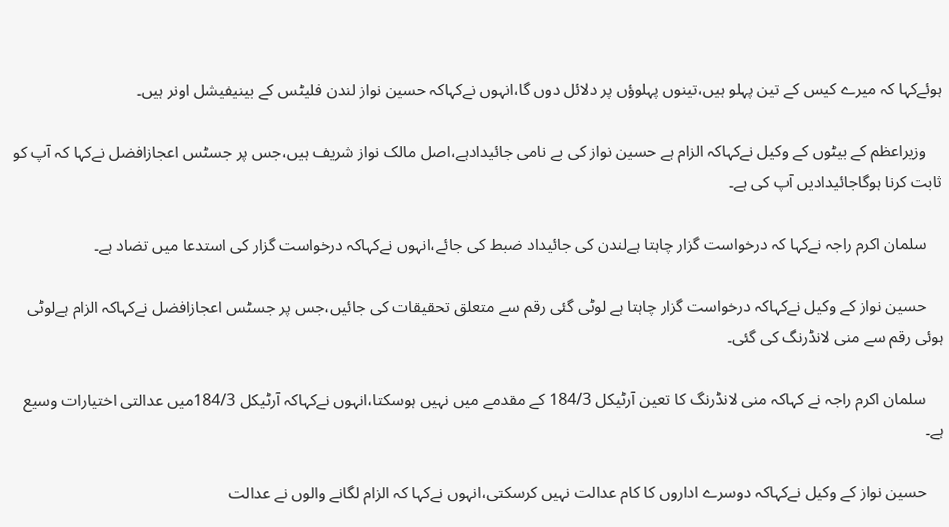ہوئےکہا کہ میرے کیس کے تین پہلو ہیں،تینوں پہلوؤں پر دلائل دوں گا،انہوں نےکہاکہ حسین نواز لندن فلیٹس کے بینیفیشل اونر ہیں۔

    وزیراعظم کے بیٹوں کے وکیل نےکہاکہ الزام ہے حسین نواز کی بے نامی جائیدادہے،اصل مالک نواز شریف ہیں،جس پر جسٹس اعجازافضل نےکہا کہ آپ کو ثابت کرنا ہوگاجائیدادیں آپ کی ہے۔

    سلمان اکرم راجہ نےکہا کہ درخواست گزار چاہتا ہےلندن کی جائیداد ضبط کی جائے،انہوں نےکہاکہ درخواست گزار کی استدعا میں تضاد ہے۔

    حسین نواز کے وکیل نےکہاکہ درخواست گزار چاہتا ہے لوٹی گئی رقم سے متعلق تحقیقات کی جائیں،جس پر جسٹس اعجازافضل نےکہاکہ الزام ہےلوٹی ہوئی رقم سے منی لانڈرنگ کی گئی۔

    سلمان اکرم راجہ نے کہاکہ منی لانڈرنگ کا تعین آرٹیکل 184/3 کے مقدمے میں نہیں ہوسکتا،انہوں نےکہاکہ آرٹیکل 184/3میں عدالتی اختیارات وسیع ہے۔

    حسین نواز کے وکیل نےکہاکہ دوسرے اداروں کا کام عدالت نہیں کرسکتی،انہوں نےکہا کہ الزام لگانے والوں نے عدالت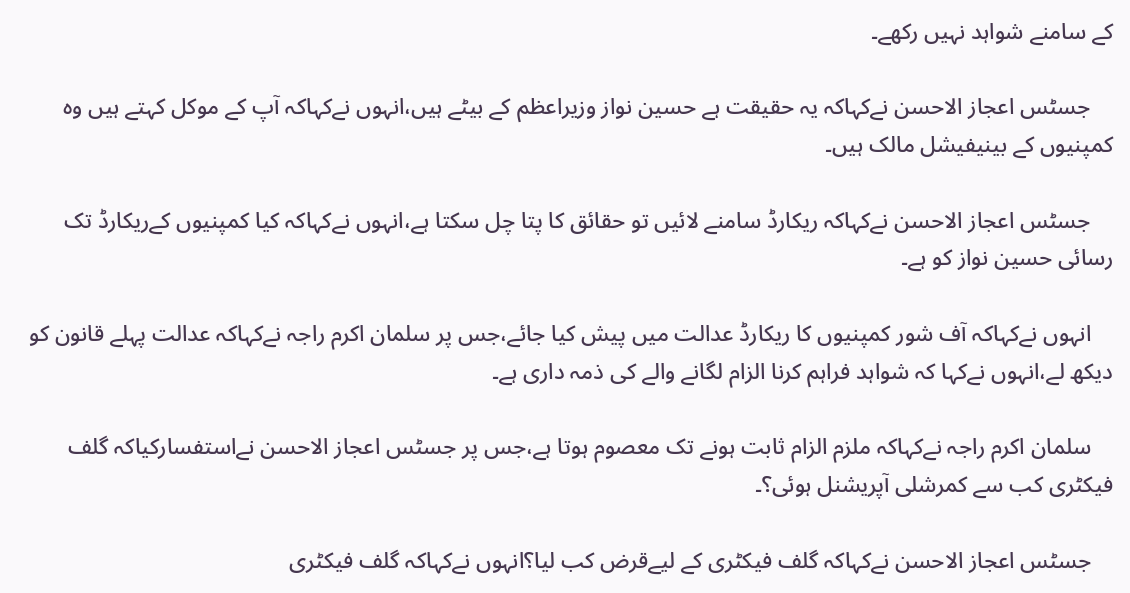کے سامنے شواہد نہیں رکھے۔

    جسٹس اعجاز الاحسن نےکہاکہ یہ حقیقت ہے حسین نواز وزیراعظم کے بیٹے ہیں،انہوں نےکہاکہ آپ کے موکل کہتے ہیں وہ کمپنیوں کے بینیفیشل مالک ہیں۔

    جسٹس اعجاز الاحسن نےکہاکہ ریکارڈ سامنے لائیں تو حقائق کا پتا چل سکتا ہے،انہوں نےکہاکہ کیا کمپنیوں کےریکارڈ تک رسائی حسین نواز کو ہے۔

    انہوں نےکہاکہ آف شور کمپنیوں کا ریکارڈ عدالت میں پیش کیا جائے،جس پر سلمان اکرم راجہ نےکہاکہ عدالت پہلے قانون کو دیکھ لے،انہوں نےکہا کہ شواہد فراہم کرنا الزام لگانے والے کی ذمہ داری ہے۔

    سلمان اکرم راجہ نےکہاکہ ملزم الزام ثابت ہونے تک معصوم ہوتا ہے،جس پر جسٹس اعجاز الاحسن نےاستفسارکیاکہ گلف فیکٹری کب سے کمرشلی آپریشنل ہوئی؟۔

    جسٹس اعجاز الاحسن نےکہاکہ گلف فیکٹری کے لیےقرض کب لیا؟انہوں نےکہاکہ گلف فیکٹری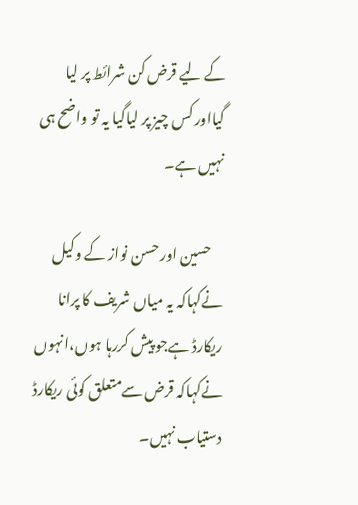کے لیے قرض کن شرائط پر لیا گیااور کس چیز پر لیاگیا یہ تو واضح ہی نہیں ہے۔

    حسین اور حسن نواز کے وکیل نےکہاکہ یہ میاں شریف کا پرانا ریکارڈ ہےجو پیش کررہا ہوں،انہوں نےکہاکہ قرض سےمتعلق کوئی ریکارڈ دستیاب نہیں۔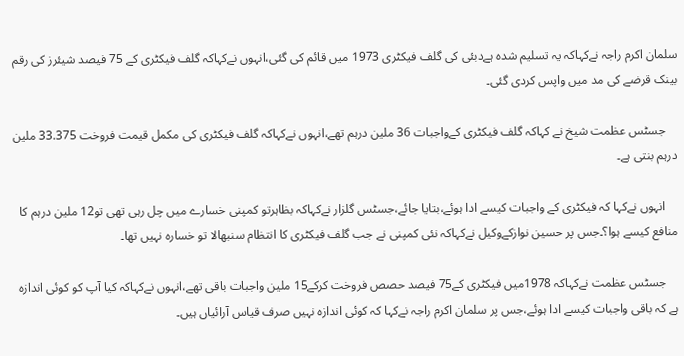سلمان اکرم راجہ نےکہاکہ یہ تسلیم شدہ ہےدبئی کی گلف فیکٹری 1973 میں قائم کی گئی،انہوں نےکہاکہ گلف فیکٹری کے 75 فیصد شیئرز کی رقم بینک قرضے کی مد میں واپس کردی گئی۔

    جسٹس عظمت شیخ نے کہاکہ گلف فیکٹری کےواجبات 36 ملین درہم تھے،انہوں نےکہاکہ گلف فیکٹری کی مکمل قیمت فروخت 33.375 ملین درہم بنتی ہے۔

    انہوں نےکہا کہ فیکٹری کے واجبات کیسے ادا ہوئے،بتایا جائے،جسٹس گلزار نےکہاکہ بظاہرتو کمپنی خسارے میں چل رہی تھی تو12 ملین درہم کا منافع کیسے ہوا؟۔جس پر حسین نوازکےوکیل نےکہاکہ نئی کمپنی نے جب گلف فیکٹری کا انتظام سنبھالا تو خسارہ نہیں تھا۔

    جسٹس عظمت نےکہاکہ 1978میں فیکٹری کے75 فیصد حصص فروخت کرکے15 ملین واجبات باقی تھے،انہوں نےکہاکہ کیا آپ کو کوئی اندازہ ہے کہ باقی واجبات کیسے ادا ہوئے،جس پر سلمان اکرم راجہ نےکہا کہ کوئی اندازہ نہیں صرف قیاس آرائیاں ہیں۔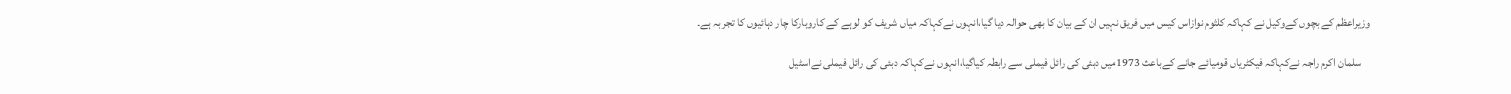وزیراعظم کے بچوں کےوکیل نے کہاکہ کلثوم نوازاس کیس میں فریق نہیں ان کے بیان کا بھی حوالہ دیا گیا،انہوں نےکہاکہ میاں شریف کو لوہے کے کاروبارکا چار دہائیوں کا تجربہ ہے۔

    سلمان اکرم راجہ نےکہاکہ فیکٹریاں قومیائے جانے کےباعث 1973میں دبئی کی رائل فیملی سے رابطہ کیاگیا،انہوں نےکہاکہ دبئی کی رائل فیملی نےاسٹیل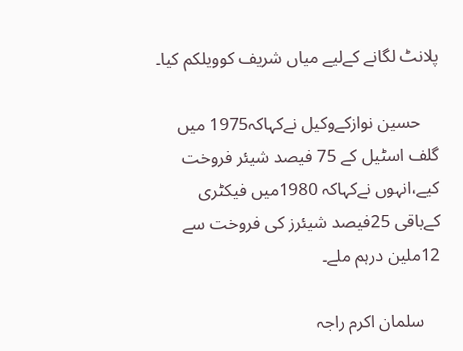پلانٹ لگانے کےلیے میاں شریف کوویلکم کیا۔

    حسین نوازکےوکیل نےکہاکہ1975 میں گلف اسٹیل کے 75 فیصد شیئر فروخت کیے،انہوں نےکہاکہ 1980میں فیکٹری کےباقی 25فیصد شیئرز کی فروخت سے 12ملین درہم ملے۔

    سلمان اکرم راجہ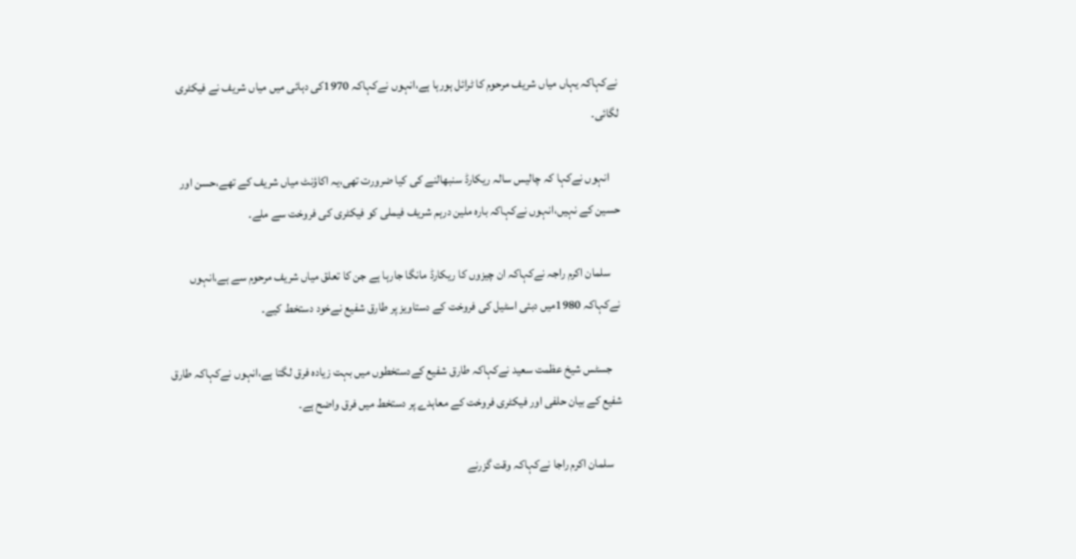نےکہاکہ یہاں میاں شریف مرحوم کا ٹرائل ہورہا ہے،انہوں نےکہاکہ 1970کی دہائی میں میاں شریف نے فیکٹری لگائی۔

    انہوں نےکہا کہ چالیس سالہ ریکارڈ سنبھالنے کی کیا ضرورت تھی،یہ اکاؤنٹ میاں شریف کے تھے،حسن اور حسین کے نہیں،انہوں نےکہاکہ بارہ ملین درہم شریف فیملی کو فیکٹری کی فروخت سے ملے۔

    سلمان اکرم راجہ نےکہاکہ ان چیزوں کا ریکارڈ مانگا جارہا ہے جن کا تعلق میاں شریف مرحوم سے ہے،انہوں نےکہاکہ 1980میں دبئی اسٹیل کی فروخت کے دستاویز پر طارق شفیع نےخود دستخط کیے۔

    جسٹس شیخ عظمت سعید نےکہاکہ طارق شفیع کےدستخطوں میں بہت زیادہ فرق لگتا ہے،انہوں نےکہاکہ طارق شفیع کے بیان حلفی اور فیکٹری فروخت کے معاہدے پر دستخط میں فرق واضح ہے۔

    سلمان اکرم راجا نےکہاکہ وقت گزرنے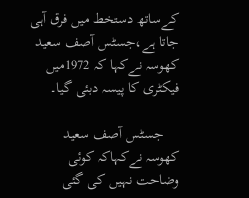کےساتھ دستخط میں فرق آہی جاتا ہے،جسٹس آصف سعید کھوسہ نےکہا کہ 1972میں فیکٹری کا پیسہ دبئی گیا۔

    جسٹس آصف سعید کھوسہ نےکہاکہ کوئی وضاحت نہیں کی گئی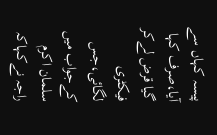پیسہ کہاں سے آیا،صرف کہا گیا قرض لےکر فیکٹری لگائی،جس کےجواب میں سلمان اکرم راجہ نےکہاکہ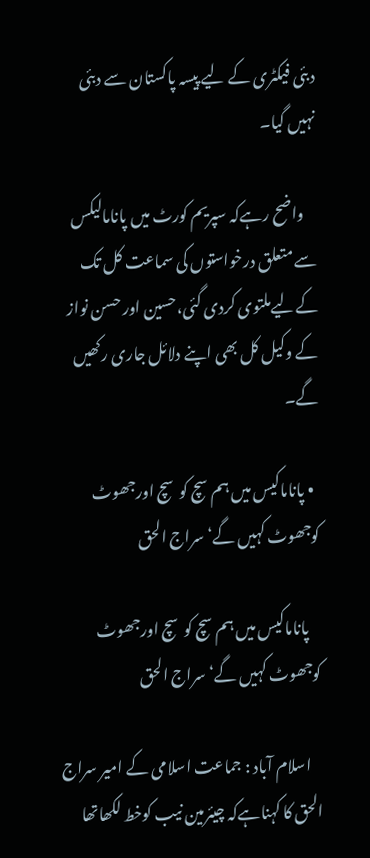دبئی فیکٹری کے لیے پیسہ پاکستان سے دبئی نہیں گیا۔

    واضح رہےکہ سپریم کورٹ میں پانامالیکس سے متعلق درخواستوں کی سماعت کل تک کےلیےملتوی کردی گئی،حسین اور حسن نواز کے وکیل کل بھی اپنے دلائل جاری رکھیں گے۔

  • پاناماکیس میں ہم سچ کوسچ اورجھوٹ کوجھوٹ کہیں گے‘سراج الحق

    پاناماکیس میں ہم سچ کوسچ اورجھوٹ کوجھوٹ کہیں گے‘سراج الحق

    اسلام آباد : جماعت اسلامی کے امیر سراج الحق کا کہناہےکہ چیئرمین نیب کوخط لکھاتھا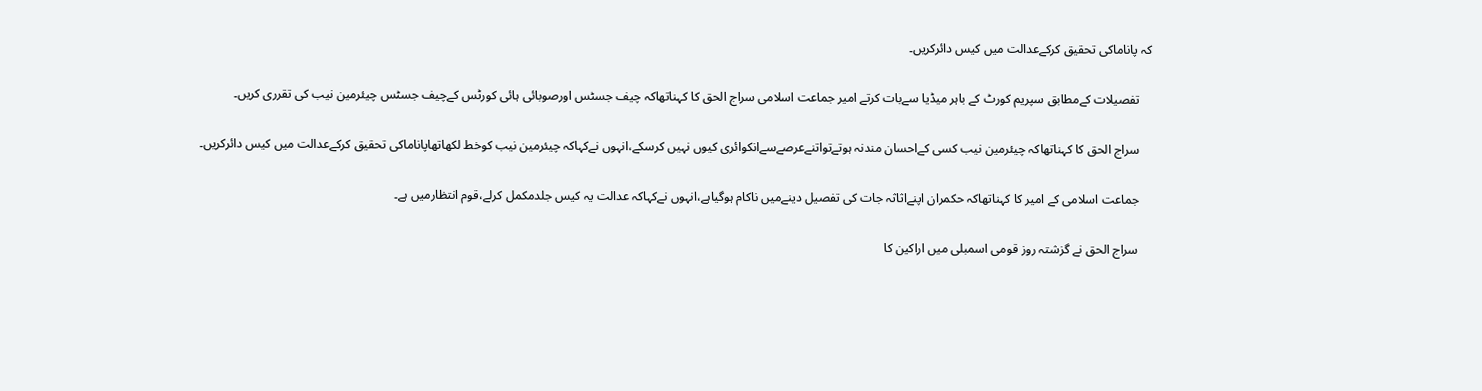کہ پاناماکی تحقیق کرکےعدالت میں کیس دائرکریں۔

    تفصیلات کےمطابق سپریم کورٹ کے باہر میڈیا سےبات کرتے امیر جماعت اسلامی سراج الحق کا کہناتھاکہ چیف جسٹس اورصوبائی ہائی کورٹس کےچیف جسٹس چیئرمین نیب کی تقرری کریں۔

    سراج الحق کا کہناتھاکہ چیئرمین نیب کسی کےاحسان مندنہ ہوتےتواتنےعرصےسےانکوائری کیوں نہیں کرسکے،انہوں نےکہاکہ چیئرمین نیب کوخط لکھاتھاپاناماکی تحقیق کرکےعدالت میں کیس دائرکریں۔

    جماعت اسلامی کے امیر کا کہناتھاکہ حکمران اپنےاثاثہ جات کی تفصیل دینےمیں ناکام ہوگیاہے،انہوں نےکہاکہ عدالت یہ کیس جلدمکمل کرلے،قوم انتظارمیں ہے۔

    سراج الحق نے گزشتہ روز قومی اسمبلی میں اراکین کا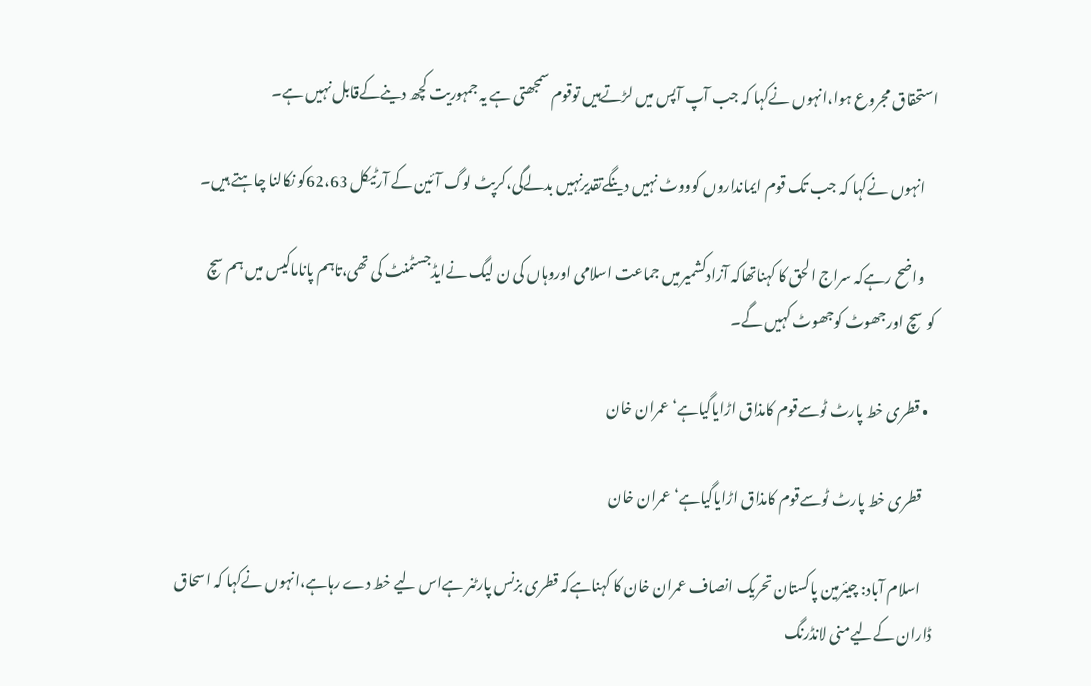استحقاق مجروع ہوا،انہوں نےکہا کہ جب آپ آپس میں لڑتےہیں توقوم سمجھتی ہے یہ جمہوریت کچھ دینےکےقابل نہیں ہے۔

    انہوں نےکہا کہ جب تک قوم ایمانداروں کوووٹ نہیں دینگےتقدیرنہیں بدلےگی،کرپٹ لوگ آئین کے آرٹیکل 62،63کو نکالنا چاہتے ہیں۔

    واضح رہےکہ سراج الحق کا کہناتھاکہ آزادکشمیرمیں جماعت اسلامی اوروہاں کی ن لیگ نےایڈجسٹمنٹ کی تھی،تاہم پاناماکیس میں ہم سچ کوسچ اورجھوٹ کوجھوٹ کہیں گے۔

  • قطری خط پارٹ ٹوسےقوم کامذاق اڑایاگیاہے‘عمران خان

    قطری خط پارٹ ٹوسےقوم کامذاق اڑایاگیاہے‘عمران خان

    اسلام آباد: چیئرمین پاکستان تحریک انصاف عمران خان کا کہناہےکہ قطری بزنس پارٹنر ہےاس لیے خط دے رہاہے،انہوں نےکہا کہ اسحاق ڈاران کےلیےمنی لانڈرنگ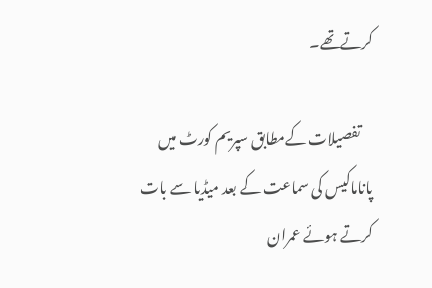کرتےتھے۔

    تفصیلات کےمطابق سپریم کورٹ میں پاناماکیس کی سماعت کے بعد میڈیا سے بات کرتے ہوئے عمران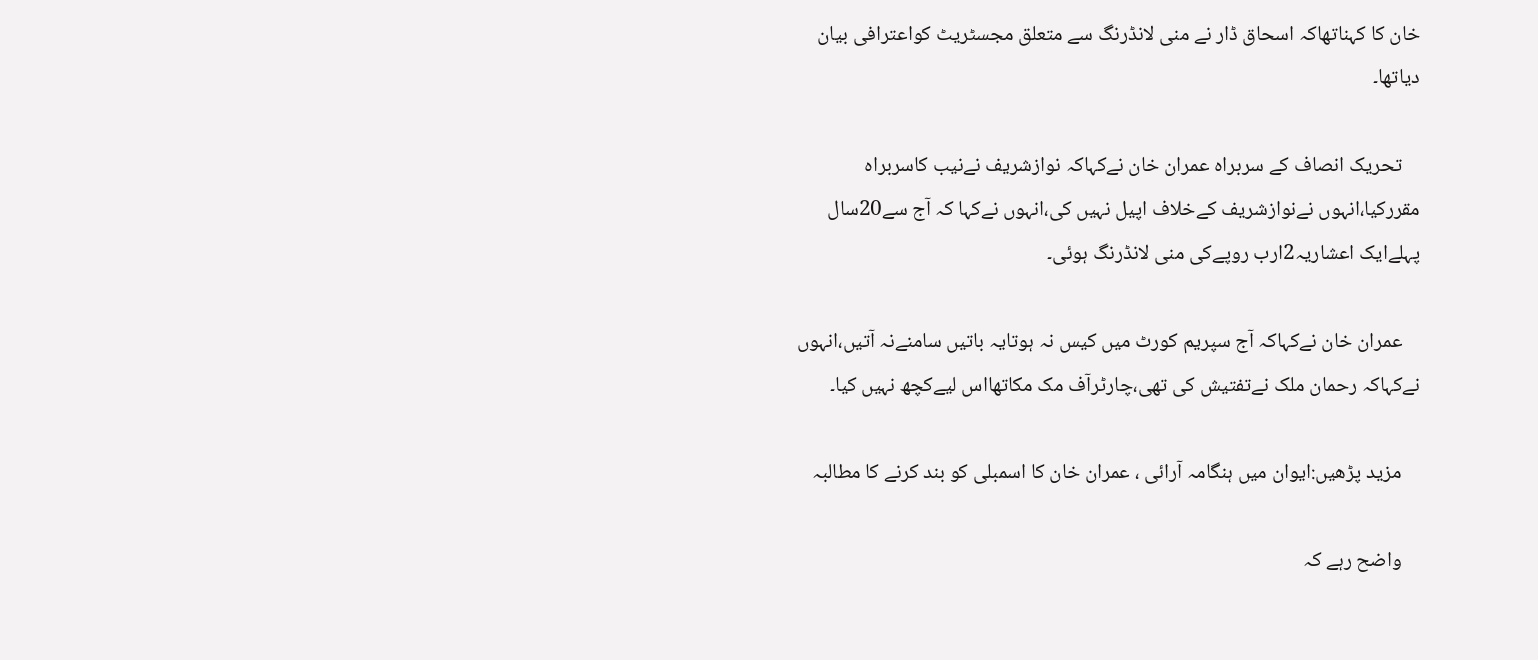خان کا کہناتھاکہ اسحاق ڈار نے منی لانڈرنگ سے متعلق مجسٹریٹ کواعترافی بیان دیاتھا۔

    تحریک انصاف کے سربراہ عمران خان نےکہاکہ نوازشریف نےنیب کاسربراہ مقررکیا،انہوں نےنوازشریف کےخلاف اپیل نہیں کی،انہوں نےکہا کہ آج سے20سال پہلےایک اعشاریہ2ارب روپےکی منی لانڈرنگ ہوئی۔

    عمران خان نےکہاکہ آج سپریم کورٹ میں کیس نہ ہوتایہ باتیں سامنےنہ آتیں،انہوں نےکہاکہ رحمان ملک نےتفتیش کی تھی،چارٹرآف مک مکاتھااس لیےکچھ نہیں کیا۔

    مزید پڑھیں:ایوان میں ہنگامہ آرائی ، عمران خان کا اسمبلی کو بند کرنے کا مطالبہ

    واضح رہے کہ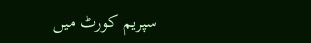سپریم کورٹ میں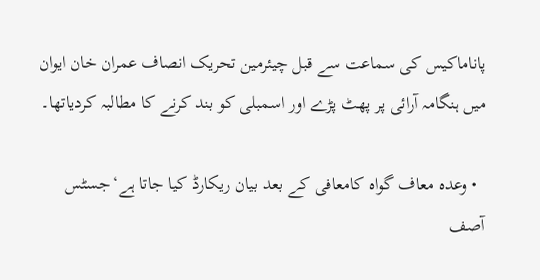پاناماکیس کی سماعت سے قبل چیئرمین تحریک انصاف عمران خان ایوان میں ہنگامہ آرائی پر پھٹ پڑے اور اسمبلی کو بند کرنے کا مطالبہ کردیاتھا۔

  • وعدہ معاف گواہ کامعافی کے بعد بیان ریکارڈ کیا جاتا ہے‘جسٹس آصف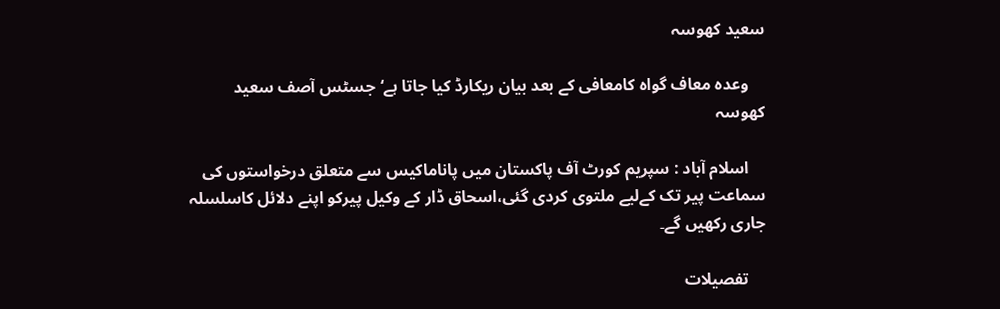سعید کھوسہ

    وعدہ معاف گواہ کامعافی کے بعد بیان ریکارڈ کیا جاتا ہے‘جسٹس آصف سعید کھوسہ

    اسلام آباد : سپریم کورٹ آف پاکستان میں پاناماکیس سے متعلق درخواستوں کی سماعت پیر تک کےلیے ملتوی کردی گئی،اسحاق ڈار کے وکیل پیرکو اپنے دلائل کاسلسلہ جاری رکھیں گے۔

    تفصیلات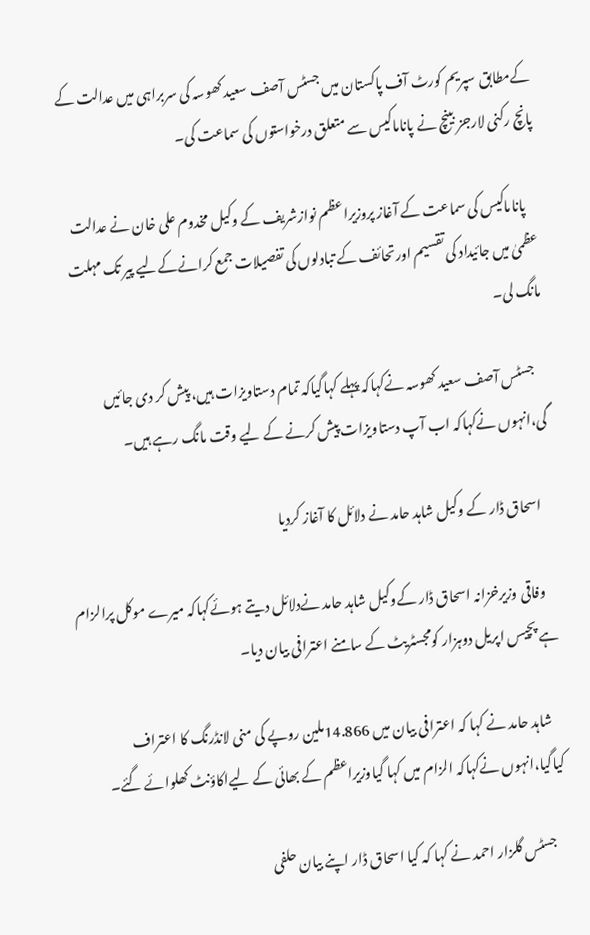کےمطابق سپریم کورٹ آف پاکستان میں جسٹس آصف سعید کھوسہ کی سربراہی میں عدالت کے پانچ رکنی لارجز بینچ نے پاناماکیس سے متعلق درخواستوں کی سماعت کی۔

    پاناماکیس کی سماعت کے آغاز پروزیراعظم نوازشریف کے وکیل مخدوم علی خان نے عدالت عظمیٰ میں جائیداد کی تقسیم اورتحائف کے تبادلوں کی تفصیلات جمع کرانےکےلیے پیر تک مہلت مانگ لی۔

    جسٹس آصف سعید کھوسہ نےکہاکہ پہلے کہاگیاکہ تمام دستاویزات ہیں، پیش کر دی جائیں گی،انہوں نےکہاکہ اب آپ دستاویزات پیش کرنے کے لیے وقت مانگ رہے ہیں۔

    اسحاق ڈار کے وکیل شاہد حامد نے دلائل کا آغاز کردیا

    وفاقی وزیرخزانہ اسحاق ڈار کےوکیل شاہد حامد نےدلائل دیتے ہوئےکہاکہ میرے موکل پرالزام ہے پچیس اپریل دوہزار کومجسٹریٹ کے سامنے اعترافی بیان دیا۔

    شاہد حامد نے کہا کہ اعترافی بیان میں 14.866ملین روپے کی منی لانڈرنگ کا اعتراف کیاگیا،انہوں نےکہاکہ الزام میں کہا گیاوزیراعظم کے بھائی کے لیےاکاؤنٹ کھلوائے گئے۔

    جسٹس گلزار احمد نے کہا کہ کیا اسحاق ڈار اپنے بیان حلفی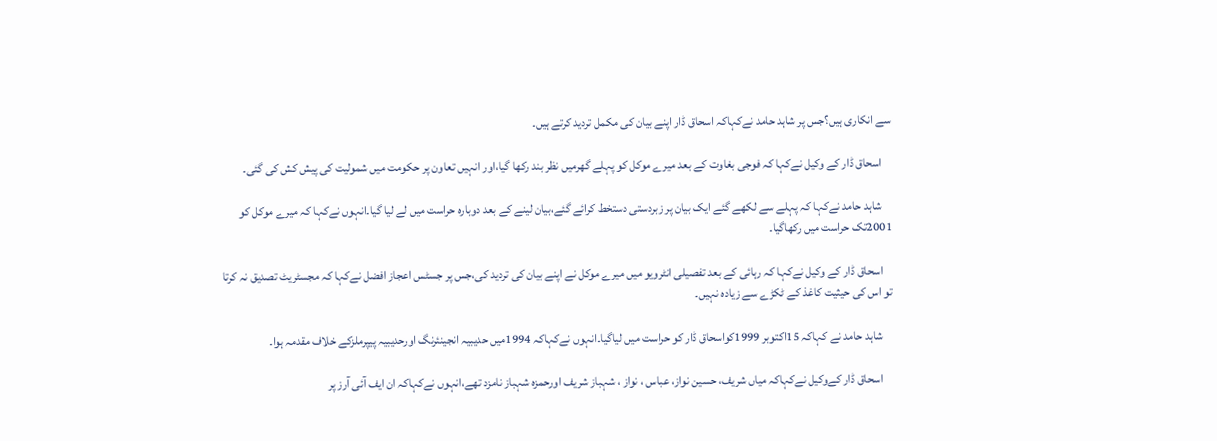سے انکاری ہیں؟جس پر شاہد حامد نےکہاکہ اسحاق ڈار اپنے بیان کی مکمل تردید کرتے ہیں۔

    اسحاق ڈار کے وکیل نےکہا کہ فوجی بغاوت کے بعد میرے موکل کو پہلے گھرمیں نظر بند رکھا گیا،اور انہیں تعاون پر حکومت میں شمولیت کی پیش کش کی گئی۔

    شاہد حامد نےکہا کہ پہلے سے لکھے گئے ایک بیان پر زبردستی دستخط کرائے گئے،بیان لینے کے بعد دوبارہ حراست میں لے لیا گیا۔انہوں نےکہا کہ میرے موکل کو 2001تک حراست میں رکھاگیا۔

    اسحاق ڈار کے وکیل نےکہا کہ رہائی کے بعد تفصیلی انٹرویو میں میرے موکل نے اپنے بیان کی تردید کی،جس پر جسٹس اعجاز افضل نےکہا کہ مجسٹریٹ تصدیق نہ کرتا تو اس کی حیثیت کاغذ کے ٹکڑے سے زیادہ نہیں۔

    شاہد حامد نے کہاکہ 15اکتوبر 1999کواسحاق ڈار کو حراست میں لیاگیا۔انہوں نےکہاکہ 1994میں حدیبیہ انجینئرنگ اورحدیبیہ پیپرملزکے خلاف مقدمہ ہوا۔

    اسحاق ڈار کےوکیل نےکہاکہ میاں شریف، حسین نواز، عباس ، نواز ، شہباز شریف اورحمزہ شہباز نامزد تھے،انہوں نےکہاکہ ان ایف آئی آرز پر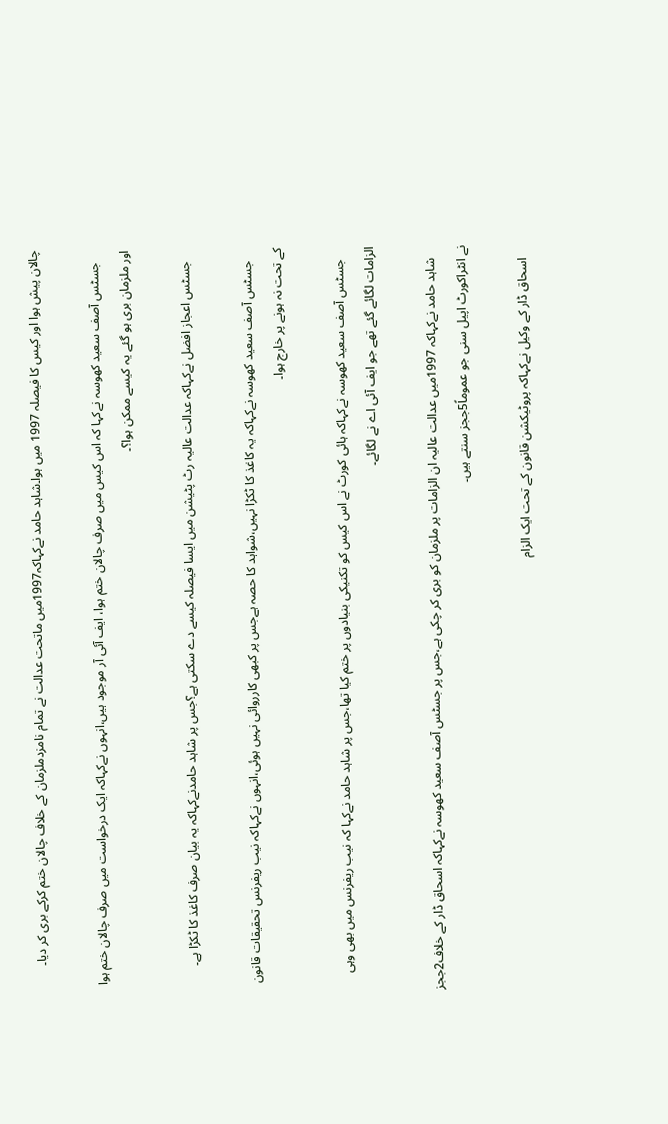چالان پیش ہوا اور کیس کا فیصلہ 1997 میں ہوا۔شاہد حامد نےکہاکہ1997میں ماتحت عدالت نے تمام نامزدملزمان کے خلاف چالان ختم کرکے بری کر دیا۔

    جسٹس آصف سعید کھوسہ نےکہا کہ اس کیس میں صرف چالان ختم ہوا، ایف آئی آر موجود ہیں،انہوں نےکہاکہ ایک درخواست میں صرف چالان ختم ہوا اور ملزمان بری ہو گئے یہ کیسے ممکن ہوا؟۔

    جسٹس اعجاز افضل نےکہاکہ عدالت عالیہ رٹ پٹیشن میں ایسا فیصلہ کیسے دے سکتی ہے؟جس پر شاہد حامدنےکہاکہ یہ بیان صرف کاغذ کا ٹکڑا ہے۔

    جسٹس آصف سعید کھوسہ نےکہاکہ یہ کاغذ کا ٹکڑا نہیں،شواہد کا حصہ ہےجس پر کبھی کارروائی نہیں ہوئی،انہوں نےکہاکہ نیب ریفرنس تحقیقات قانون کے تحت نہ ہونے پر خارج ہوا۔

    جسٹس آصف سعید کھوسہ نےکہاکہ ہائی کورٹ نے اس کیس کو تکنیکی بنیادوں پر ختم کیا تھا،جس پر شاہد حامد نےکہا کہ نیب ریفرنس میں بھی وہی الزامات لگائے گئے تھے جو ایف آئی اے نے لگائے۔

    شاہد حامد نےکہاکہ 1997میں عدالت عالیہ ان الزامات پر ملزمان کو بری کر چکی ہے،جس پر جسٹس آصف سعید کھوسہ نےکہاکہ اسحاق ڈار کے خلاف2ججز نے انٹراکورٹ اپیل سنی جو عموماً5ججز سنتے ہیں۔

    اسحاق ڈار کے وکیل نےکہاکہ پروٹیکشن قانون کے تحت ایک الزام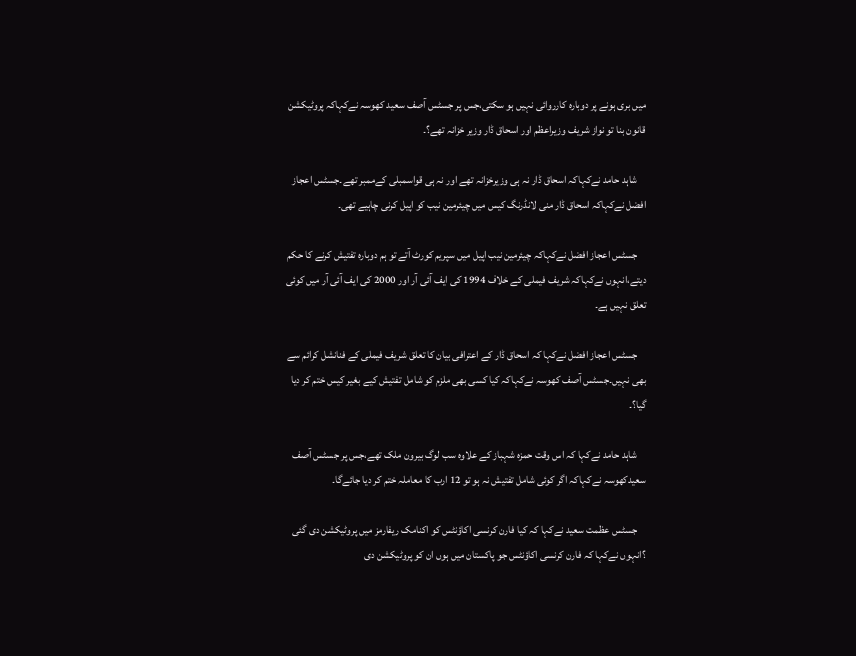میں بری ہونے پر دوبارہ کارروائی نہیں ہو سکتی،جس پر جسٹس آصف سعید کھوسہ نےکہاکہ پروٹیکشن قانون بنا تو نواز شریف وزیراعظم اور اسحاق ڈار وزیر خزانہ تھے؟۔

    شاہد حامد نےکہاکہ اسحاق ڈار نہ ہی وزیرخزانہ تھے اور نہ ہی قواسمبلی کےممبر تھے۔جسٹس اعجاز افضل نےکہاکہ اسحاق ڈار منی لانڈرنگ کیس میں چیئرمین نیب کو اپیل کرنی چاہیے تھی۔

    جسٹس اعجاز افضل نےکہاکہ چیئرمین نیب اپیل میں سپریم کورٹ آتے تو ہم دوبارہ تفتیش کرنے کا حکم دیتے،انہوں نےکہاکہ شریف فیملی کے خلاف 1994 کی ایف آئی آر اور 2000 کی ایف آئی آر میں کوئی تعلق نہیں ہے۔

    جسٹس اعجاز افضل نےکہا کہ اسحاق ڈار کے اعترافی بیان کا تعلق شریف فیملی کے فنانشل کرائم سے بھی نہیں۔جسٹس آصف کھوسہ نےکہاکہ کیا کسی بھی ملزم کو شامل تفتیش کیے بغیر کیس ختم کر دیا گیا؟۔

    شاہد حامد نےکہا کہ اس وقت حمزہ شہباز کے علاوہ سب لوگ بیرون ملک تھے،جس پر جسٹس آصف سعیدکھوسہ نےکہاکہ اگر کوئی شامل تفتیش نہ ہو تو 12 ارب کا معاملہ ختم کر دیا جائےگا۔

    جسٹس عظمت سعید نےکہا کہ کیا فارن کرنسی اکاؤنٹس کو اکنامک ریفارمز میں پروٹیکشن دی گئی ؟انہوں نےکہا کہ فارن کرنسی اکاؤنٹس جو پاکستان میں ہوں ان کو پروٹیکشن دی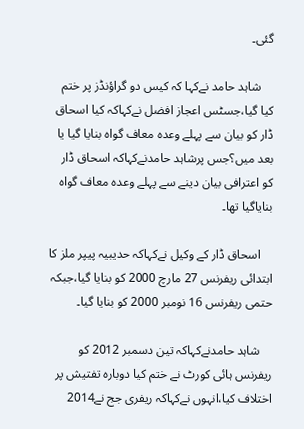گئی۔

    شاہد حامد نےکہا کہ کیس دو گراؤنڈز پر ختم کیا گیا،جسٹس اعجاز افضل نےکہاکہ کیا اسحاق ڈار کو بیان سے پہلے وعدہ معاف گواہ بنایا گیا یا بعد میں؟جس پرشاہد حامدنےکہاکہ اسحاق ڈار کو اعترافی بیان دینے سے پہلے وعدہ معاف گواہ بنایاگیا تھا۔

    اسحاق ڈار کے وکیل نےکہاکہ حدیبیہ پیپر ملز کا ابتدائی ریفرنس 27 مارچ 2000 کو بنایا گیا،جبکہ حتمی ریفرنس 16 نومبر 2000 کو بنایا گیا۔

    شاہد حامدنےکہاکہ تین دسمبر 2012 کو ریفرنس ہائی کورٹ نے ختم کیا دوبارہ تفتیش پر اختلاف کیا،انہوں نےکہاکہ ریفری جج نے2014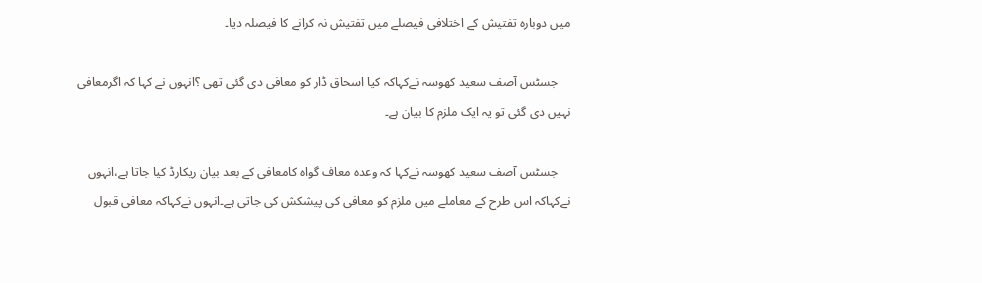میں دوبارہ تفتیش کے اختلافی فیصلے میں تفتیش نہ کرانے کا فیصلہ دیا۔

    جسٹس آصف سعید کھوسہ نےکہاکہ کیا اسحاق ڈار کو معافی دی گئی تھی ؟انہوں نے کہا کہ اگرمعافی نہیں دی گئی تو یہ ایک ملزم کا بیان ہے۔

    جسٹس آصف سعید کھوسہ نےکہا کہ وعدہ معاف گواہ کامعافی کے بعد بیان ریکارڈ کیا جاتا ہے،انہوں نےکہاکہ اس طرح کے معاملے میں ملزم کو معافی کی پیشکش کی جاتی ہے۔انہوں نےکہاکہ معافی قبول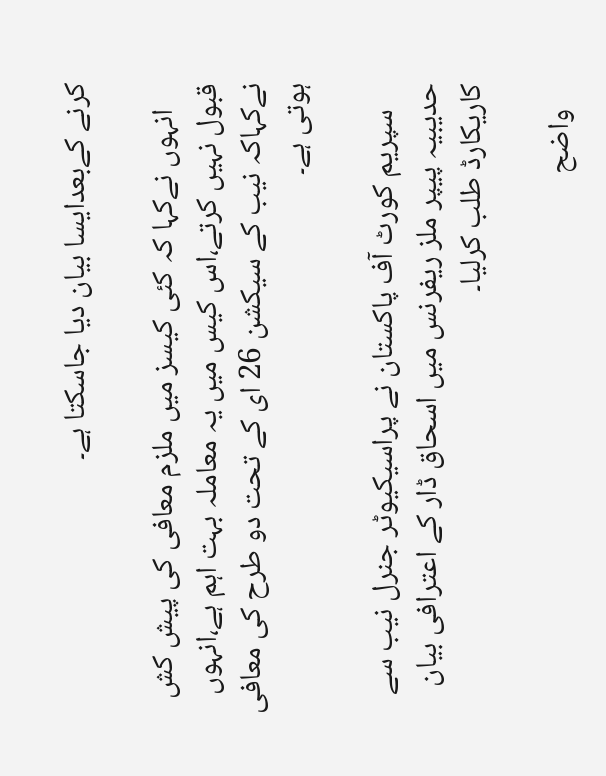کرنے کےبعدایسا بیان دیا جاسکتا ہے۔

    انہوں نےکہا کہ کئی کیسز میں ملزم معافی کی پیش کش قبول نہیں کرتے،اس کیس میں یہ معاملہ بہت اہم ہے،انہوں نےکہاکہ نیب کے سیکشن 26 ای کے تحت دو طرح کی معافی ہوتی ہے۔

    سپریم کورٹ آف پاکستان نے پراسیکیوٹر جنرل نیب سے حدیبیہ پیپر ملز ریفرنس میں اسحاق ڈار کے اعترافی بیان کاریکارڈ طلب کرلیا۔

    واضح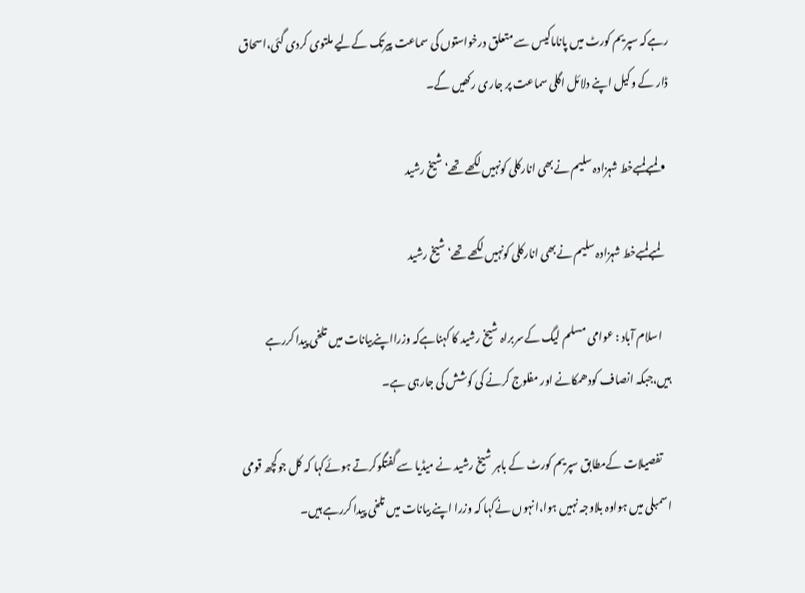رہےکہ سپریم کورٹ میں پاناماکیس سے متعلق درخواستوں کی سماعت پیرتک کےلیے ملتوی کردی گئی،اسحاق ڈار کے وکیل اپنے دلائل اگلی سماعت پر جاری رکھیں گے۔

  • لمبےلمبےخط شہزادہ سلیم نےبھی انارکلی کونہیں لکھے تھے‘شیخ رشید

    لمبےلمبےخط شہزادہ سلیم نےبھی انارکلی کونہیں لکھے تھے‘شیخ رشید

    اسلام آباد : عوامی مسلم لیگ کےسربراہ شیخ رشید کا کہناہےکہ وزرااپنےبیانات میں تلخی پیدا کررہے ہیں،جبکہ انصاف کودھمکانے اور مفلوج کرنے کی کوشش کی جارہی ہے۔

    تفصیلات کےمطابق سپریم کورٹ کے باہر شیخ رشید نے میڈیا سے گفتگوکرتے ہوئےکہا کہ کل جوکچھ قومی اسمبلی میں ہواوہ بلاوجہ نہیں ہوا،انہوں نےکہا کہ وزرا اپنے بیانات میں تلخی پیدا کررہے ہیں۔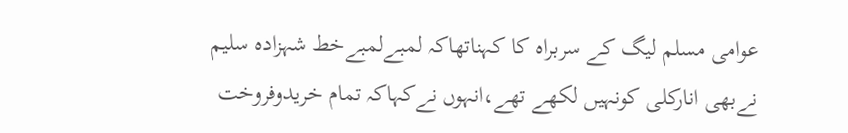عوامی مسلم لیگ کے سربراہ کا کہناتھاکہ لمبےلمبےخط شہزادہ سلیم نےبھی انارکلی کونہیں لکھے تھے،انہوں نےکہاکہ تمام خریدوفروخت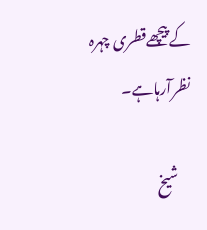کےپیچھےقطری چہرہ نظرآرہاہے۔

    شیخ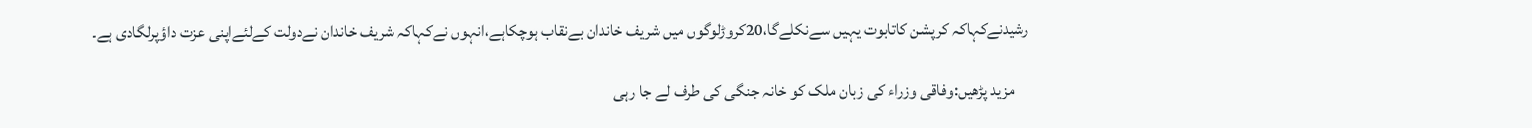رشیدنےکہاکہ کرپشن کاتابوت یہیں سےنکلےگا،20کروڑلوگوں میں شریف خاندان بےنقاب ہوچکاہے،انہوں نےکہاکہ شریف خاندان نےدولت کےلئےاپنی عزت داؤپرلگادی ہے۔

    مزید پڑھیں:وفاقی وزراء کی زبان ملک کو خانہ جنگی کی طرف لے جا رہی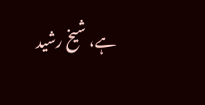ہے، شیخ رشید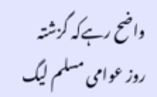واضح رہےکہ گزشتہ روز عوامی مسلم لیگ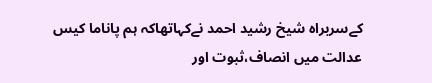کےسربراہ شیخ رشید احمد نےکہاتھاکہ ہم پاناما کیس عدالت میں انصاف،ثبوت اور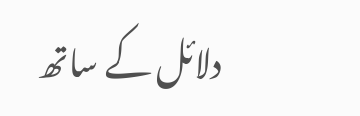دلائل کے ساتھ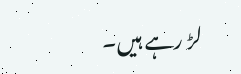لڑ رہے ہیں۔